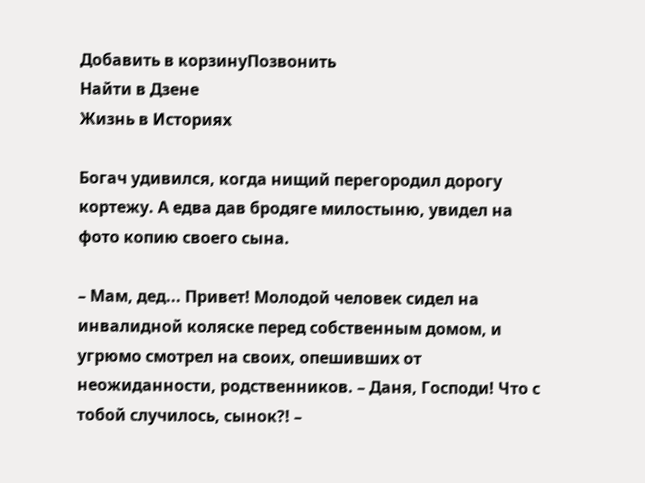Добавить в корзинуПозвонить
Найти в Дзене
Жизнь в Историях

Богач удивился, когда нищий перегородил дорогу кортежу. А едва дав бродяге милостыню, увидел на фото копию своего сына.

– Мам, дед... Привет! Молодой человек сидел на инвалидной коляске перед собственным домом, и угрюмо смотрел на своих, опешивших от неожиданности, родственников. – Даня, Господи! Что с тобой случилось, сынок?! –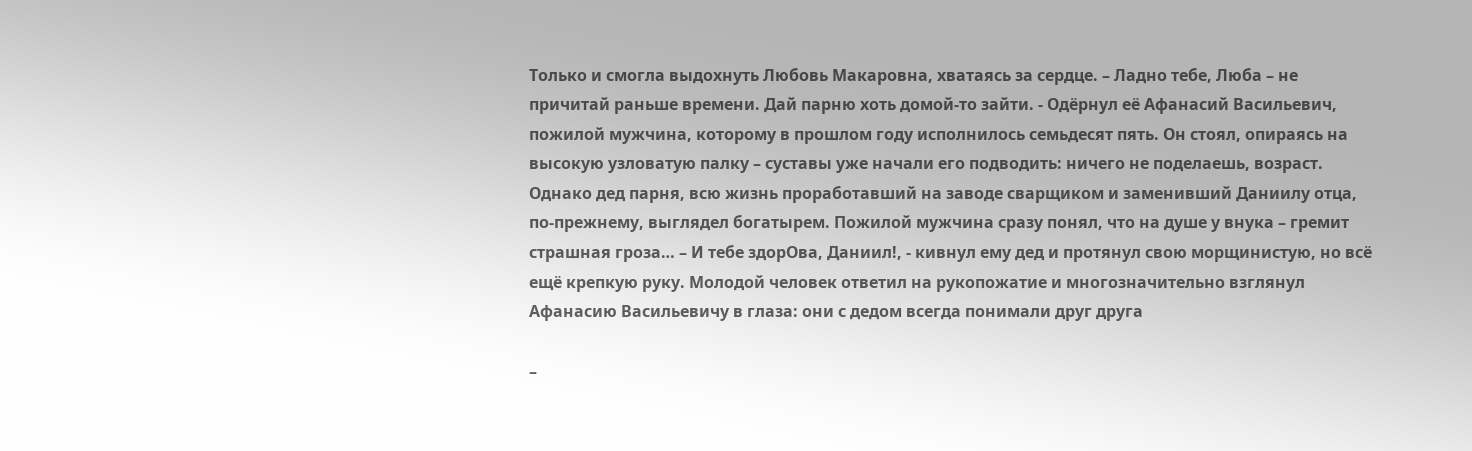Только и смогла выдохнуть Любовь Макаровна, хватаясь за сердце. – Ладно тебе, Люба – не причитай раньше времени. Дай парню хоть домой-то зайти. - Одёрнул её Афанасий Васильевич, пожилой мужчина, которому в прошлом году исполнилось семьдесят пять. Он стоял, опираясь на высокую узловатую палку – суставы уже начали его подводить: ничего не поделаешь, возраст. Однако дед парня, всю жизнь проработавший на заводе сварщиком и заменивший Даниилу отца, по-прежнему, выглядел богатырем. Пожилой мужчина сразу понял, что на душе у внука – гремит страшная гроза… – И тебе здорОва, Даниил!, - кивнул ему дед и протянул свою морщинистую, но всё ещё крепкую руку. Молодой человек ответил на рукопожатие и многозначительно взглянул Афанасию Васильевичу в глаза: они с дедом всегда понимали друг друга

–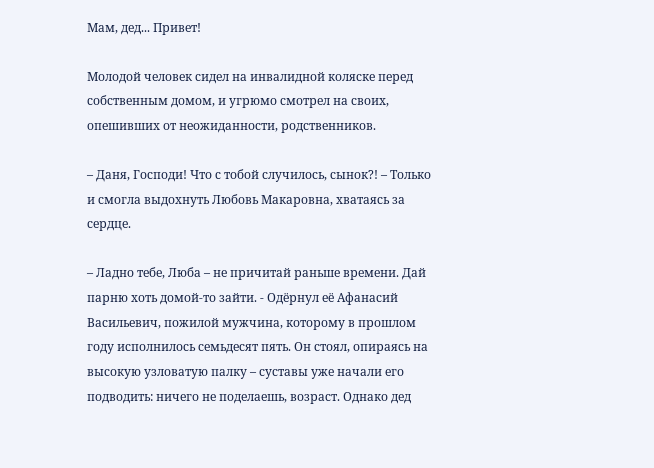Мам, дед... Привет!

Молодой человек сидел на инвалидной коляске перед собственным домом, и угрюмо смотрел на своих, опешивших от неожиданности, родственников.

– Даня, Господи! Что с тобой случилось, сынок?! – Только и смогла выдохнуть Любовь Макаровна, хватаясь за сердце.

– Ладно тебе, Люба – не причитай раньше времени. Дай парню хоть домой-то зайти. - Одёрнул её Афанасий Васильевич, пожилой мужчина, которому в прошлом году исполнилось семьдесят пять. Он стоял, опираясь на высокую узловатую палку – суставы уже начали его подводить: ничего не поделаешь, возраст. Однако дед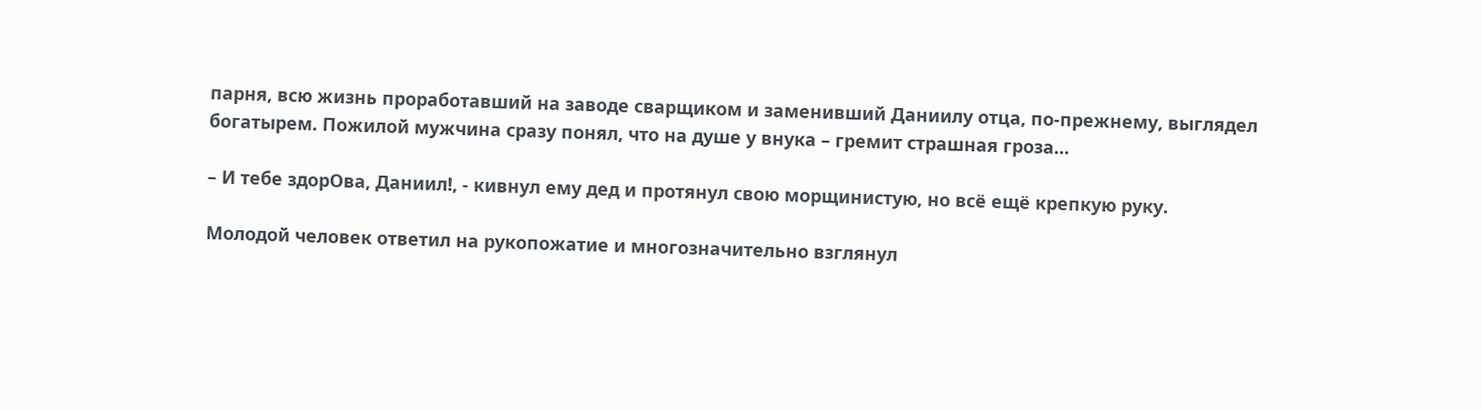парня, всю жизнь проработавший на заводе сварщиком и заменивший Даниилу отца, по-прежнему, выглядел богатырем. Пожилой мужчина сразу понял, что на душе у внука – гремит страшная гроза…

– И тебе здорОва, Даниил!, - кивнул ему дед и протянул свою морщинистую, но всё ещё крепкую руку.

Молодой человек ответил на рукопожатие и многозначительно взглянул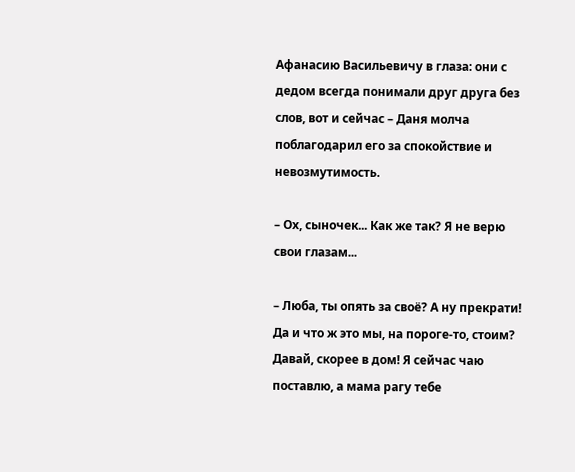Афанасию Васильевичу в глаза: они с дедом всегда понимали друг друга без слов, вот и сейчас – Даня молча поблагодарил его за спокойствие и невозмутимость.

– Ох, сыночек... Как же так? Я не верю свои глазам...

– Люба, ты опять за своё? А ну прекрати! Да и что ж это мы, на пороге-то, стоим? Давай, скорее в дом! Я сейчас чаю поставлю, а мама рагу тебе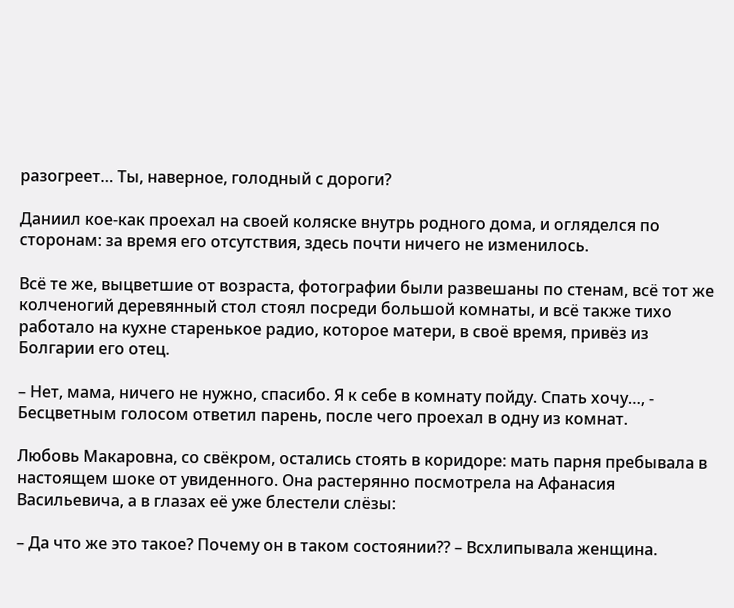разогреет… Ты, наверное, голодный с дороги?

Даниил кое-как проехал на своей коляске внутрь родного дома, и огляделся по сторонам: за время его отсутствия, здесь почти ничего не изменилось.

Всё те же, выцветшие от возраста, фотографии были развешаны по стенам, всё тот же колченогий деревянный стол стоял посреди большой комнаты, и всё также тихо работало на кухне старенькое радио, которое матери, в своё время, привёз из Болгарии его отец.

– Нет, мама, ничего не нужно, спасибо. Я к себе в комнату пойду. Спать хочу…, - Бесцветным голосом ответил парень, после чего проехал в одну из комнат.

Любовь Макаровна, со свёкром, остались стоять в коридоре: мать парня пребывала в настоящем шоке от увиденного. Она растерянно посмотрела на Афанасия Васильевича, а в глазах её уже блестели слёзы:

– Да что же это такое? Почему он в таком состоянии?? – Всхлипывала женщина.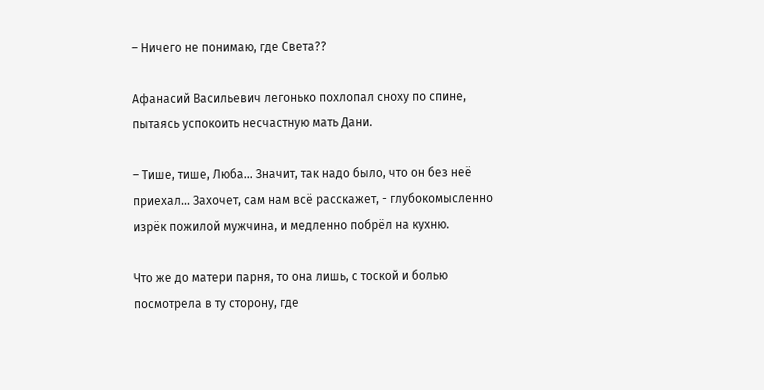– Ничего не понимаю, где Света??

Афанасий Васильевич легонько похлопал сноху по спине, пытаясь успокоить несчастную мать Дани.

– Тише, тише, Люба… Значит, так надо было, что он без неё приехал… Захочет, сам нам всё расскажет, - глубокомысленно изрёк пожилой мужчина, и медленно побрёл на кухню.

Что же до матери парня, то она лишь, с тоской и болью посмотрела в ту сторону, где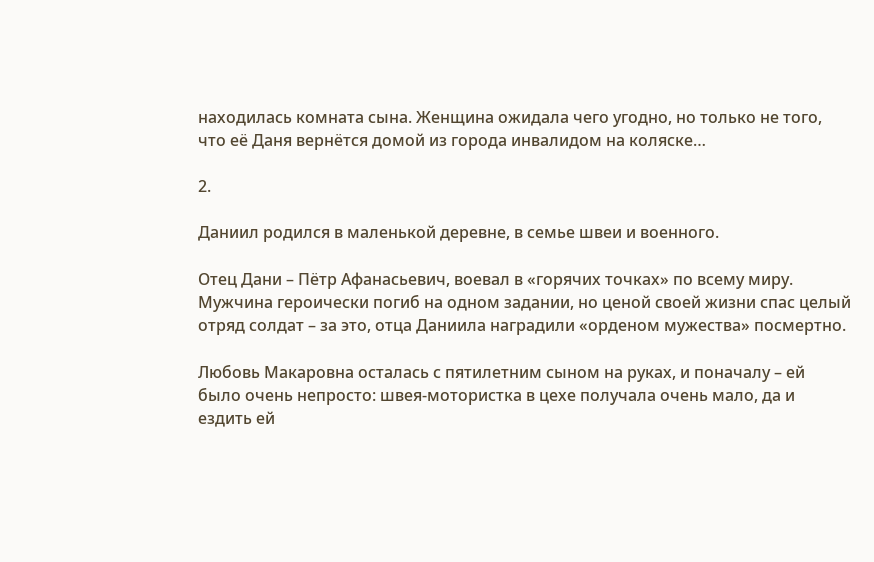находилась комната сына. Женщина ожидала чего угодно, но только не того, что её Даня вернётся домой из города инвалидом на коляске…

2.

Даниил родился в маленькой деревне, в семье швеи и военного.

Отец Дани – Пётр Афанасьевич, воевал в «горячих точках» по всему миру. Мужчина героически погиб на одном задании, но ценой своей жизни спас целый отряд солдат – за это, отца Даниила наградили «орденом мужества» посмертно.

Любовь Макаровна осталась с пятилетним сыном на руках, и поначалу – ей было очень непросто: швея-мотористка в цехе получала очень мало, да и ездить ей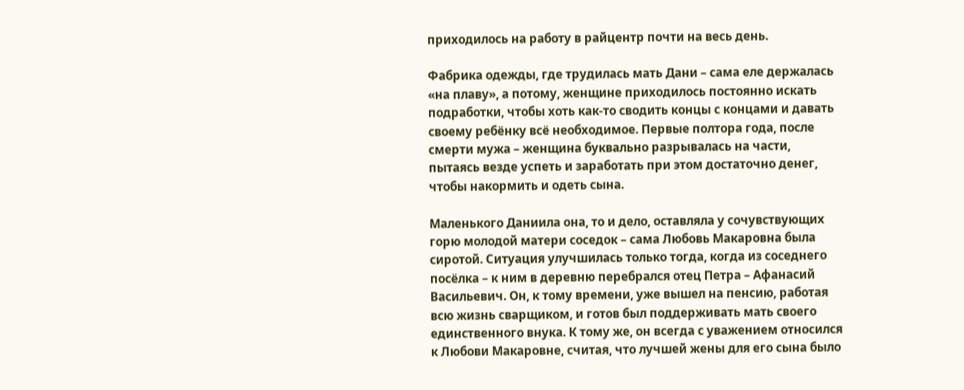приходилось на работу в райцентр почти на весь день.

Фабрика одежды, где трудилась мать Дани – сама еле держалась «на плаву», а потому, женщине приходилось постоянно искать подработки, чтобы хоть как-то сводить концы с концами и давать своему ребёнку всё необходимое. Первые полтора года, после смерти мужа – женщина буквально разрывалась на части, пытаясь везде успеть и заработать при этом достаточно денег, чтобы накормить и одеть сына.

Маленького Даниила она, то и дело, оставляла у сочувствующих горю молодой матери соседок – сама Любовь Макаровна была сиротой. Ситуация улучшилась только тогда, когда из соседнего посёлка – к ним в деревню перебрался отец Петра – Афанасий Васильевич. Он, к тому времени, уже вышел на пенсию, работая всю жизнь сварщиком, и готов был поддерживать мать своего единственного внука. К тому же, он всегда с уважением относился к Любови Макаровне, считая, что лучшей жены для его сына было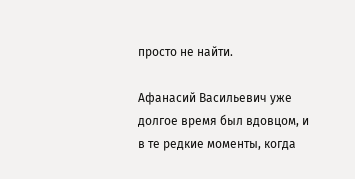просто не найти.

Афанасий Васильевич уже долгое время был вдовцом, и в те редкие моменты, когда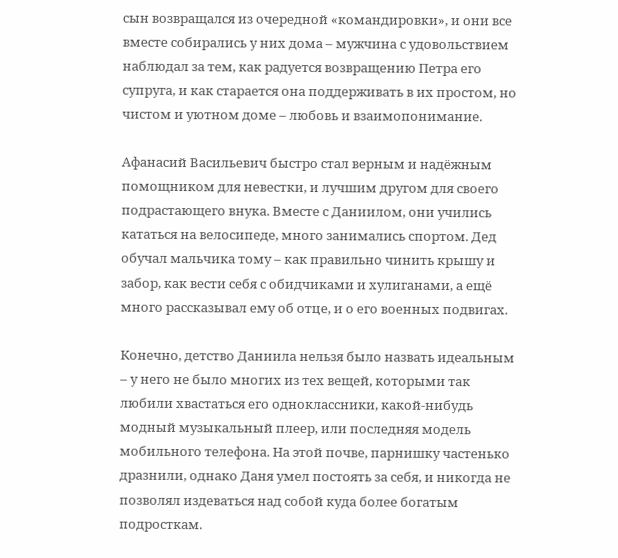сын возвращался из очередной «командировки», и они все вместе собирались у них дома – мужчина с удовольствием наблюдал за тем, как радуется возвращению Петра его супруга, и как старается она поддерживать в их простом, но чистом и уютном доме – любовь и взаимопонимание.

Афанасий Васильевич быстро стал верным и надёжным помощником для невестки, и лучшим другом для своего подрастающего внука. Вместе с Даниилом, они учились кататься на велосипеде, много занимались спортом. Дед обучал мальчика тому – как правильно чинить крышу и забор, как вести себя с обидчиками и хулиганами, а ещё много рассказывал ему об отце, и о его военных подвигах.

Конечно, детство Даниила нельзя было назвать идеальным – у него не было многих из тех вещей, которыми так любили хвастаться его одноклассники, какой-нибудь модный музыкальный плеер, или последняя модель мобильного телефона. На этой почве, парнишку частенько дразнили, однако Даня умел постоять за себя, и никогда не позволял издеваться над собой куда более богатым подросткам.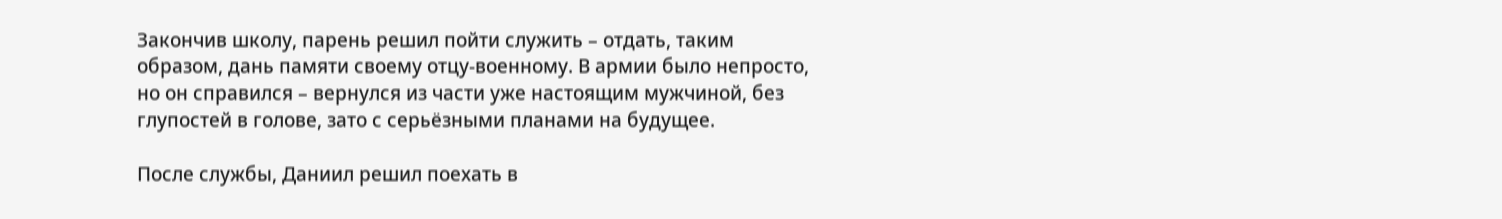Закончив школу, парень решил пойти служить – отдать, таким образом, дань памяти своему отцу-военному. В армии было непросто, но он справился – вернулся из части уже настоящим мужчиной, без глупостей в голове, зато с серьёзными планами на будущее.

После службы, Даниил решил поехать в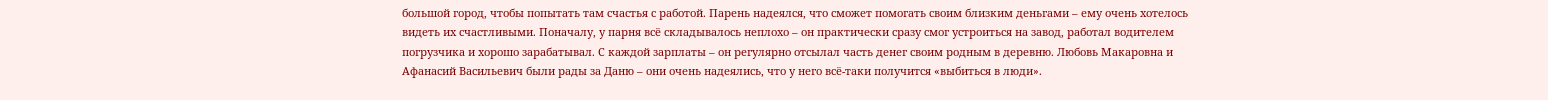большой город, чтобы попытать там счастья с работой. Парень надеялся, что сможет помогать своим близким деньгами – ему очень хотелось видеть их счастливыми. Поначалу, у парня всё складывалось неплохо – он практически сразу смог устроиться на завод, работал водителем погрузчика и хорошо зарабатывал. С каждой зарплаты – он регулярно отсылал часть денег своим родным в деревню. Любовь Макаровна и Афанасий Васильевич были рады за Даню – они очень надеялись, что у него всё-таки получится «выбиться в люди».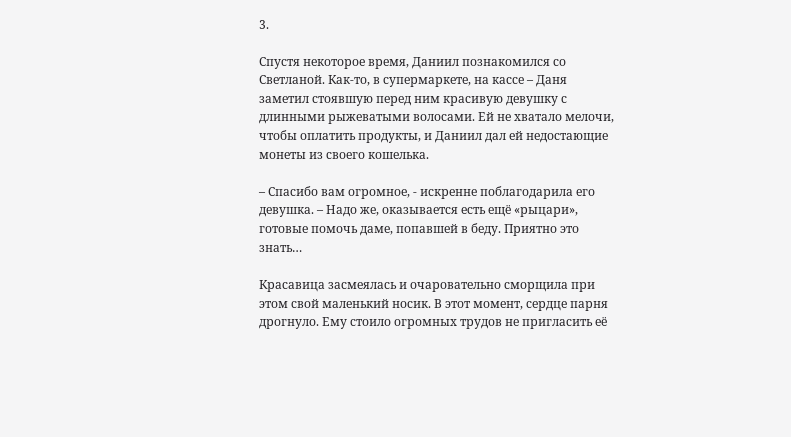3.

Спустя некоторое время, Даниил познакомился со Светланой. Как-то, в супермаркете, на кассе – Даня заметил стоявшую перед ним красивую девушку с длинными рыжеватыми волосами. Ей не хватало мелочи, чтобы оплатить продукты, и Даниил дал ей недостающие монеты из своего кошелька.

– Спасибо вам огромное, - искренне поблагодарила его девушка. – Надо же, оказывается есть ещё «рыцари», готовые помочь даме, попавшей в беду. Приятно это знать…

Красавица засмеялась и очаровательно сморщила при этом свой маленький носик. В этот момент, сердце парня дрогнуло. Ему стоило огромных трудов не пригласить её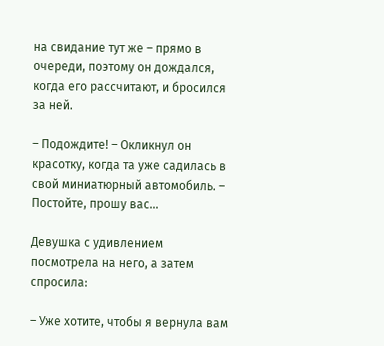на свидание тут же – прямо в очереди, поэтому он дождался, когда его рассчитают, и бросился за ней.

– Подождите! – Окликнул он красотку, когда та уже садилась в свой миниатюрный автомобиль. – Постойте, прошу вас…

Девушка с удивлением посмотрела на него, а затем спросила:

– Уже хотите, чтобы я вернула вам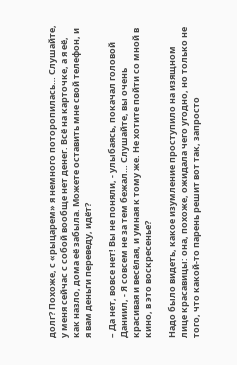долг? Похоже, с «рыцарем» я немного поторопилась… Слушайте, у меня сейчас с собой вообще нет денег. Всё на карточке, а я её, как назло, дома её забыла. Можете оставить мне свой телефон, и я вам деньги переведу, идёт?

– Да нет, вовсе нет! Вы не поняли, - улыбаясь, покачал головой Даниил, - Я совсем не за тем бежал… Слушайте, вы очень красивая и весёлая, и умная к тому же. Не хотите пойти со мной в кино, в это воскресенье?

Надо было видеть, какое изумление проступило на изящном лице красавицы: она, похоже, ожидала чего угодно, но только не того, что какой-то парень решит вот так, запросто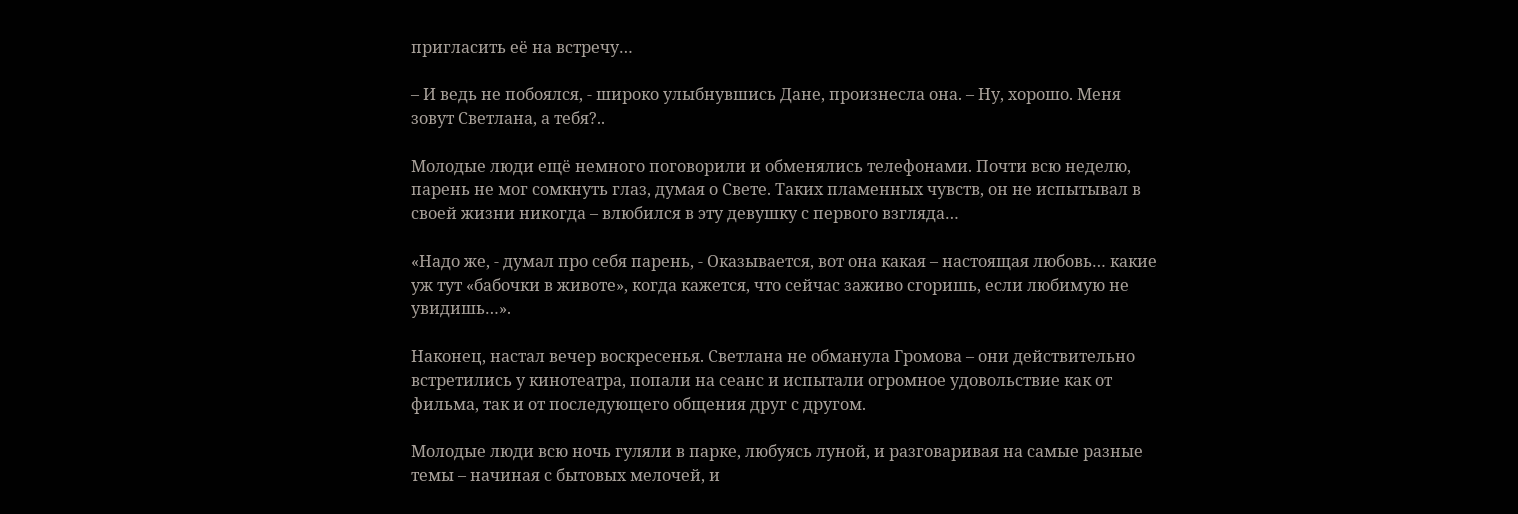пригласить её на встречу…

– И ведь не побоялся, - широко улыбнувшись Дане, произнесла она. – Ну, хорошо. Меня зовут Светлана, а тебя?..

Молодые люди ещё немного поговорили и обменялись телефонами. Почти всю неделю, парень не мог сомкнуть глаз, думая о Свете. Таких пламенных чувств, он не испытывал в своей жизни никогда – влюбился в эту девушку с первого взгляда…

«Надо же, - думал про себя парень, - Оказывается, вот она какая – настоящая любовь… какие уж тут «бабочки в животе», когда кажется, что сейчас заживо сгоришь, если любимую не увидишь…».

Наконец, настал вечер воскресенья. Светлана не обманула Громова – они действительно встретились у кинотеатра, попали на сеанс и испытали огромное удовольствие как от фильма, так и от последующего общения друг с другом.

Молодые люди всю ночь гуляли в парке, любуясь луной, и разговаривая на самые разные темы – начиная с бытовых мелочей, и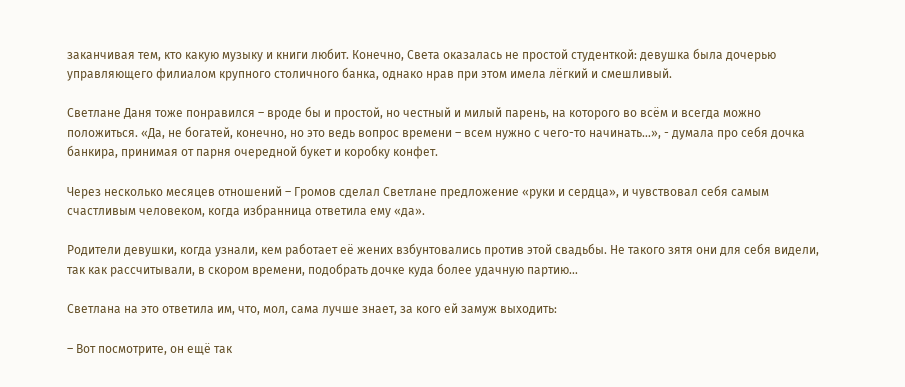заканчивая тем, кто какую музыку и книги любит. Конечно, Света оказалась не простой студенткой: девушка была дочерью управляющего филиалом крупного столичного банка, однако нрав при этом имела лёгкий и смешливый.

Светлане Даня тоже понравился – вроде бы и простой, но честный и милый парень, на которого во всём и всегда можно положиться. «Да, не богатей, конечно, но это ведь вопрос времени – всем нужно с чего-то начинать…», - думала про себя дочка банкира, принимая от парня очередной букет и коробку конфет.

Через несколько месяцев отношений – Громов сделал Светлане предложение «руки и сердца», и чувствовал себя самым счастливым человеком, когда избранница ответила ему «да».

Родители девушки, когда узнали, кем работает её жених взбунтовались против этой свадьбы. Не такого зятя они для себя видели, так как рассчитывали, в скором времени, подобрать дочке куда более удачную партию…

Светлана на это ответила им, что, мол, сама лучше знает, за кого ей замуж выходить:

– Вот посмотрите, он ещё так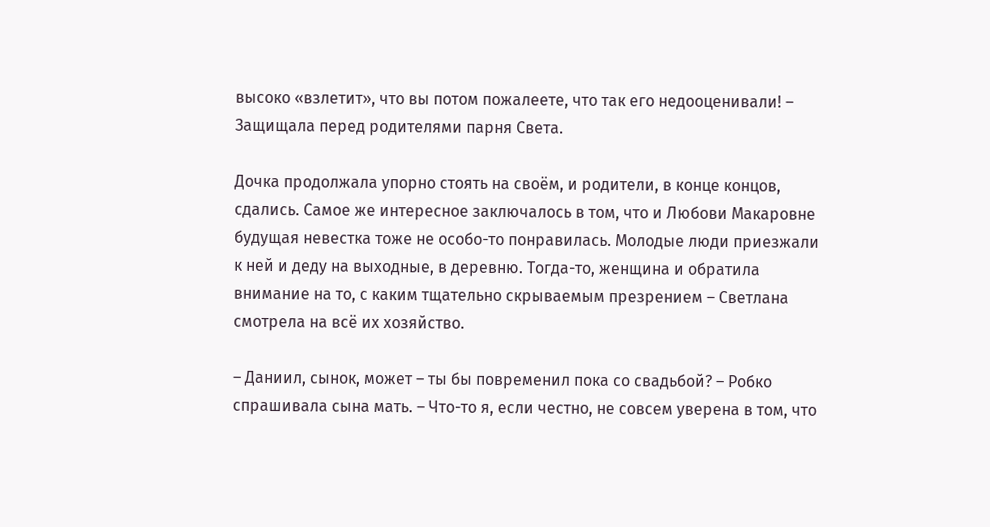высоко «взлетит», что вы потом пожалеете, что так его недооценивали! – Защищала перед родителями парня Света.

Дочка продолжала упорно стоять на своём, и родители, в конце концов, сдались. Самое же интересное заключалось в том, что и Любови Макаровне будущая невестка тоже не особо-то понравилась. Молодые люди приезжали к ней и деду на выходные, в деревню. Тогда-то, женщина и обратила внимание на то, с каким тщательно скрываемым презрением – Светлана смотрела на всё их хозяйство.

– Даниил, сынок, может – ты бы повременил пока со свадьбой? – Робко спрашивала сына мать. – Что-то я, если честно, не совсем уверена в том, что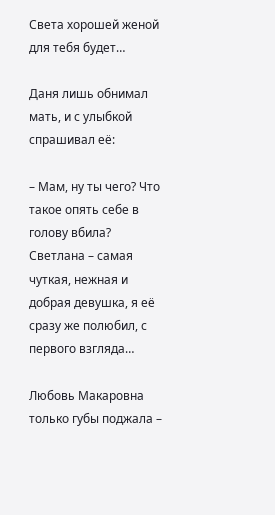Света хорошей женой для тебя будет…

Даня лишь обнимал мать, и с улыбкой спрашивал её:

– Мам, ну ты чего? Что такое опять себе в голову вбила? Светлана – самая чуткая, нежная и добрая девушка, я её сразу же полюбил, с первого взгляда…

Любовь Макаровна только губы поджала –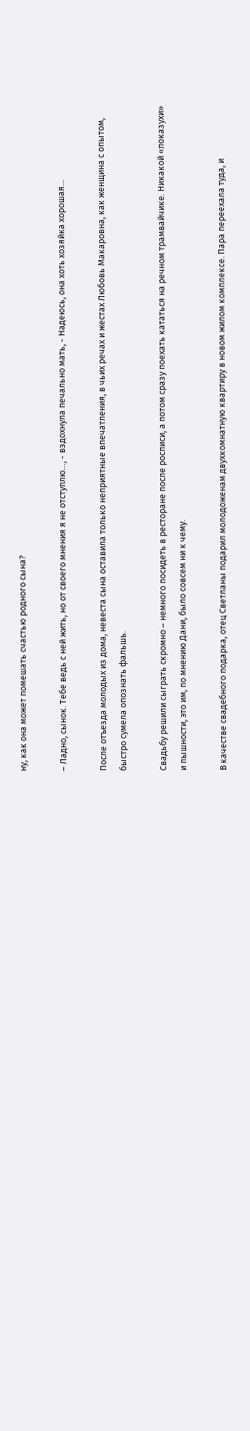ну, как она может помешать счастью родного сына?

– Ладно, сынок. Тебе ведь с ней жить, но от своего мнения я не отступлю…, - вздохнула печально мать, - Надеюсь, она хоть хозяйка хорошая…

После отъезда молодых из дома, невеста сына оставила только неприятные впечатления, в чьих речах и жестах Любовь Макаровна, как женщина с опытом, быстро сумела опознать фальшь.

Свадьбу решили сыграть скромно – немного посидеть в ресторане после росписи, а потом сразу поехать кататься на речном трамвайчике. Никакой «показухи» и пышности, это им, по мнению Дани, было совсем ни к чему.

В качестве свадебного подарка, отец Светланы подарил молодоженам двухкомнатную квартиру в новом жилом комплексе. Пара переехала туда, и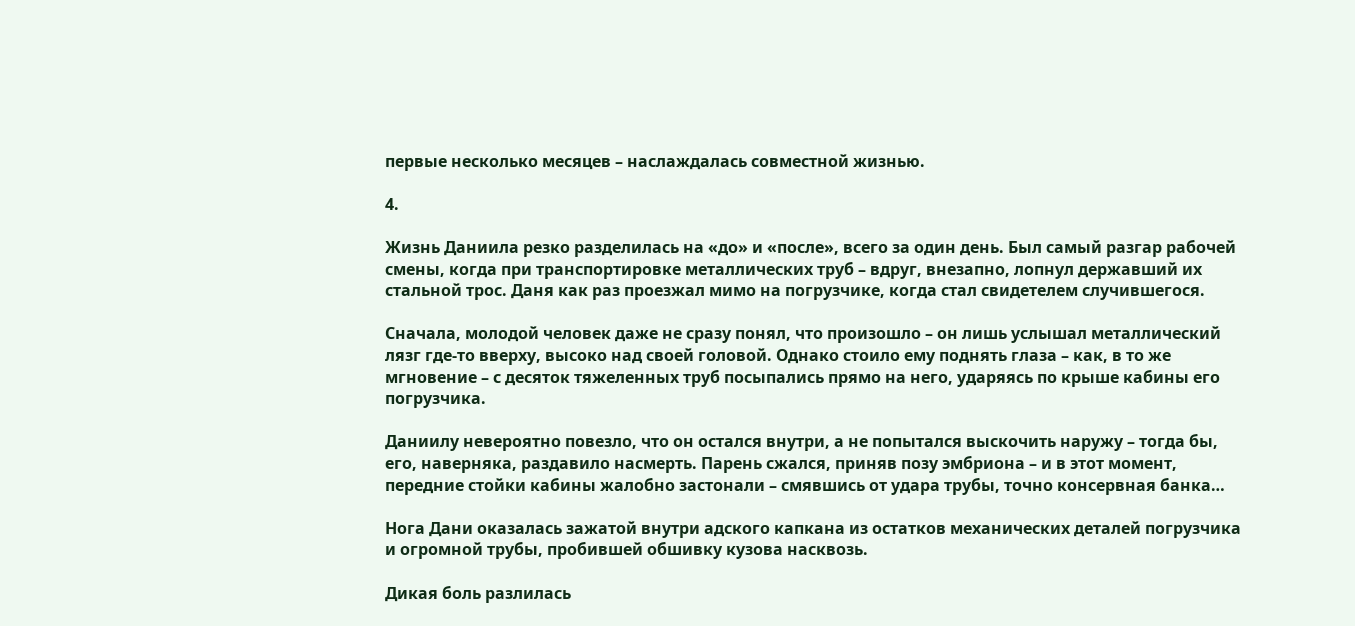первые несколько месяцев – наслаждалась совместной жизнью.

4.

Жизнь Даниила резко разделилась на «до» и «после», всего за один день. Был самый разгар рабочей смены, когда при транспортировке металлических труб – вдруг, внезапно, лопнул державший их стальной трос. Даня как раз проезжал мимо на погрузчике, когда стал свидетелем случившегося.

Сначала, молодой человек даже не сразу понял, что произошло – он лишь услышал металлический лязг где-то вверху, высоко над своей головой. Однако стоило ему поднять глаза – как, в то же мгновение – с десяток тяжеленных труб посыпались прямо на него, ударяясь по крыше кабины его погрузчика.

Даниилу невероятно повезло, что он остался внутри, а не попытался выскочить наружу – тогда бы, его, наверняка, раздавило насмерть. Парень сжался, приняв позу эмбриона – и в этот момент, передние стойки кабины жалобно застонали – смявшись от удара трубы, точно консервная банка…

Нога Дани оказалась зажатой внутри адского капкана из остатков механических деталей погрузчика и огромной трубы, пробившей обшивку кузова насквозь.

Дикая боль разлилась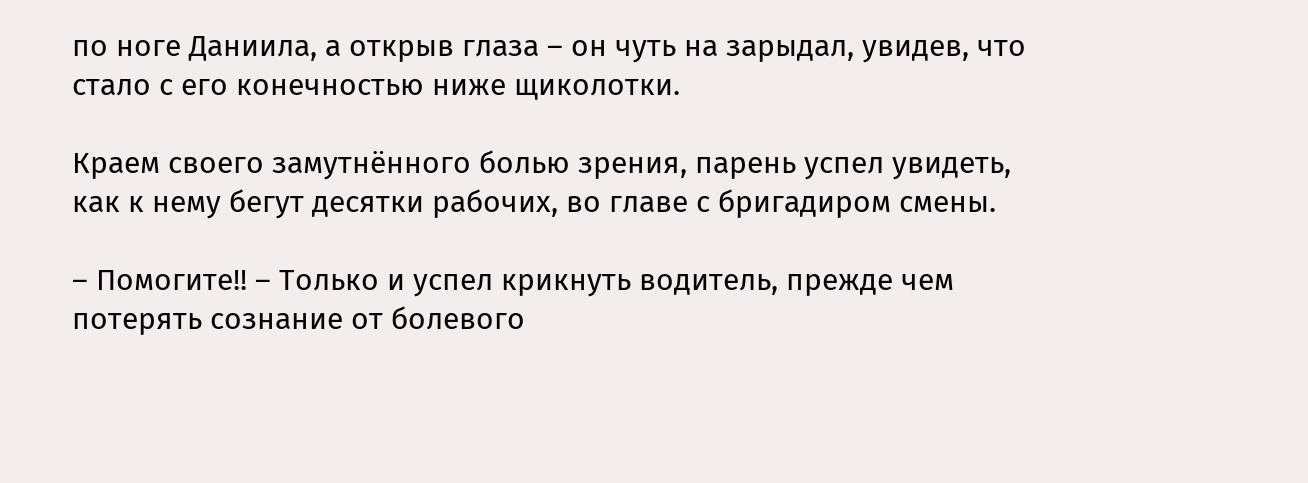по ноге Даниила, а открыв глаза – он чуть на зарыдал, увидев, что стало с его конечностью ниже щиколотки.

Краем своего замутнённого болью зрения, парень успел увидеть, как к нему бегут десятки рабочих, во главе с бригадиром смены.

– Помогите!! – Только и успел крикнуть водитель, прежде чем потерять сознание от болевого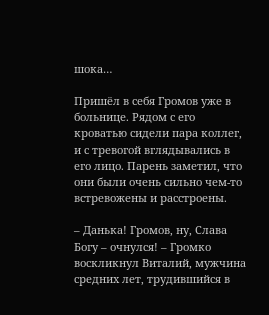шока…

Пришёл в себя Громов уже в больнице. Рядом с его кроватью сидели пара коллег, и с тревогой вглядывались в его лицо. Парень заметил, что они были очень сильно чем-то встревожены и расстроены.

– Данька! Громов, ну, Слава Богу – очнулся! – Громко воскликнул Виталий, мужчина средних лет, трудившийся в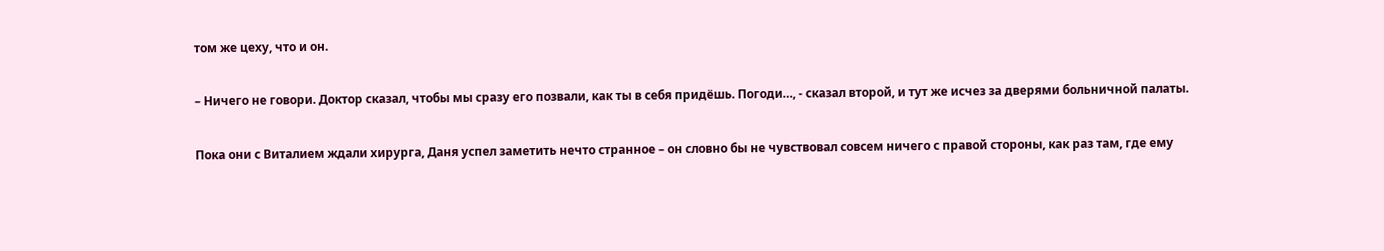том же цеху, что и он.

– Ничего не говори. Доктор сказал, чтобы мы сразу его позвали, как ты в себя придёшь. Погоди…, - сказал второй, и тут же исчез за дверями больничной палаты.

Пока они с Виталием ждали хирурга, Даня успел заметить нечто странное – он словно бы не чувствовал совсем ничего с правой стороны, как раз там, где ему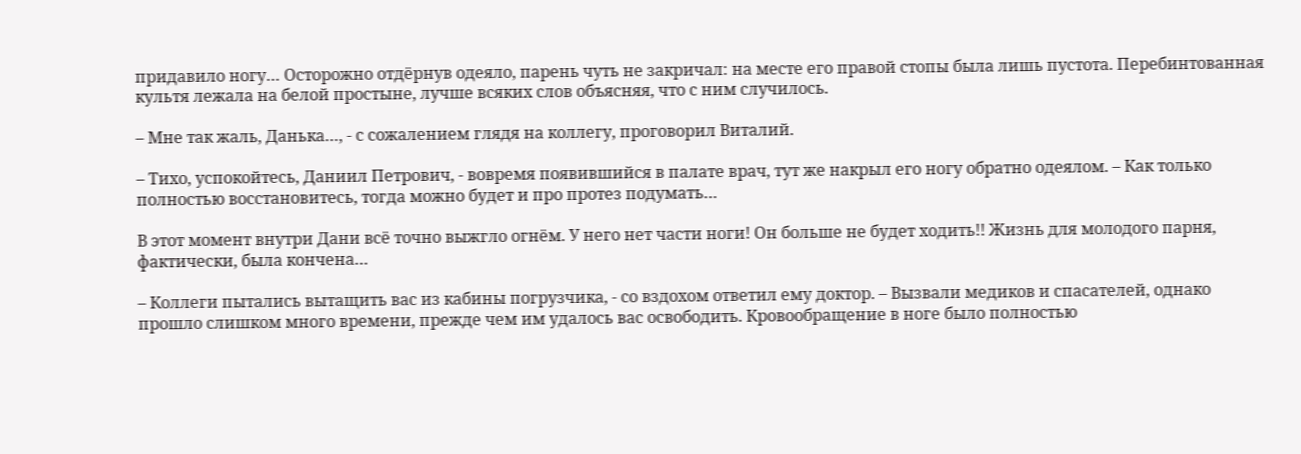придавило ногу… Осторожно отдёрнув одеяло, парень чуть не закричал: на месте его правой стопы была лишь пустота. Перебинтованная культя лежала на белой простыне, лучше всяких слов объясняя, что с ним случилось.

– Мне так жаль, Данька…, - с сожалением глядя на коллегу, проговорил Виталий.

– Тихо, успокойтесь, Даниил Петрович, - вовремя появившийся в палате врач, тут же накрыл его ногу обратно одеялом. – Как только полностью восстановитесь, тогда можно будет и про протез подумать…

В этот момент внутри Дани всё точно выжгло огнём. У него нет части ноги! Он больше не будет ходить!! Жизнь для молодого парня, фактически, была кончена…

– Коллеги пытались вытащить вас из кабины погрузчика, - со вздохом ответил ему доктор. – Вызвали медиков и спасателей, однако прошло слишком много времени, прежде чем им удалось вас освободить. Кровообращение в ноге было полностью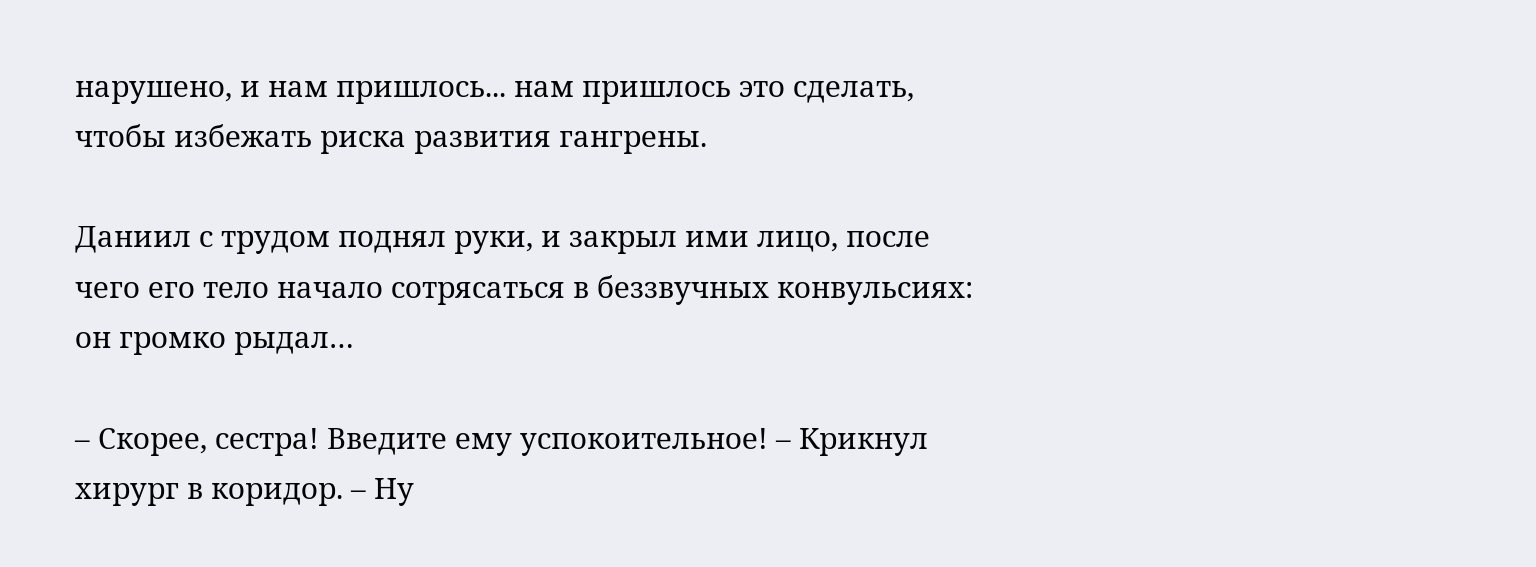нарушено, и нам пришлось... нам пришлось это сделать, чтобы избежать риска развития гангрены.

Даниил с трудом поднял руки, и закрыл ими лицо, после чего его тело начало сотрясаться в беззвучных конвульсиях: он громко рыдал…

– Скорее, сестра! Введите ему успокоительное! – Крикнул хирург в коридор. – Ну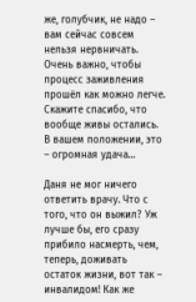же, голубчик, не надо – вам сейчас совсем нельзя нервничать. Очень важно, чтобы процесс заживления прошёл как можно легче. Скажите спасибо, что вообще живы остались. В вашем положении, это – огромная удача…

Даня не мог ничего ответить врачу. Что с того, что он выжил? Уж лучше бы, его сразу прибило насмерть, чем, теперь, доживать остаток жизни, вот так – инвалидом! Как же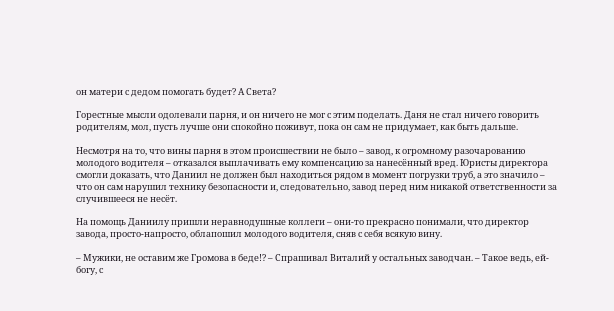он матери с дедом помогать будет? А Света?

Горестные мысли одолевали парня, и он ничего не мог с этим поделать. Даня не стал ничего говорить родителям, мол, пусть лучше они спокойно поживут, пока он сам не придумает, как быть дальше.

Несмотря на то, что вины парня в этом происшествии не было – завод, к огромному разочарованию молодого водителя – отказался выплачивать ему компенсацию за нанесённый вред. Юристы директора смогли доказать, что Даниил не должен был находиться рядом в момент погрузки труб, а это значило – что он сам нарушил технику безопасности и, следовательно, завод перед ним никакой ответственности за случившееся не несёт.

На помощь Даниилу пришли неравнодушные коллеги – они-то прекрасно понимали, что директор завода, просто-напросто, облапошил молодого водителя, сняв с себя всякую вину.

– Мужики, не оставим же Громова в беде!? – Спрашивал Виталий у остальных заводчан. – Такое ведь, ей-богу, с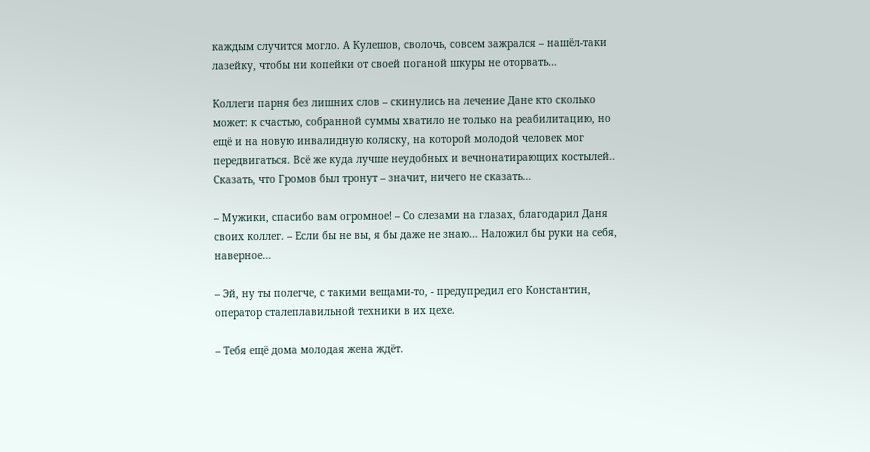каждым случится могло. А Кулешов, сволочь, совсем зажрался – нашёл-таки лазейку, чтобы ни копейки от своей поганой шкуры не оторвать…

Коллеги парня без лишних слов – скинулись на лечение Дане кто сколько может: к счастью, собранной суммы хватило не только на реабилитацию, но ещё и на новую инвалидную коляску, на которой молодой человек мог передвигаться. Всё же куда лучше неудобных и вечнонатирающих костылей.. Сказать, что Громов был тронут – значит, ничего не сказать…

– Мужики, спасибо вам огромное! – Со слезами на глазах, благодарил Даня своих коллег. – Если бы не вы, я бы даже не знаю… Наложил бы руки на себя, наверное…

– Эй, ну ты полегче, с такими вещами-то, - предупредил его Константин, оператор сталеплавильной техники в их цехе.

– Тебя ещё дома молодая жена ждёт.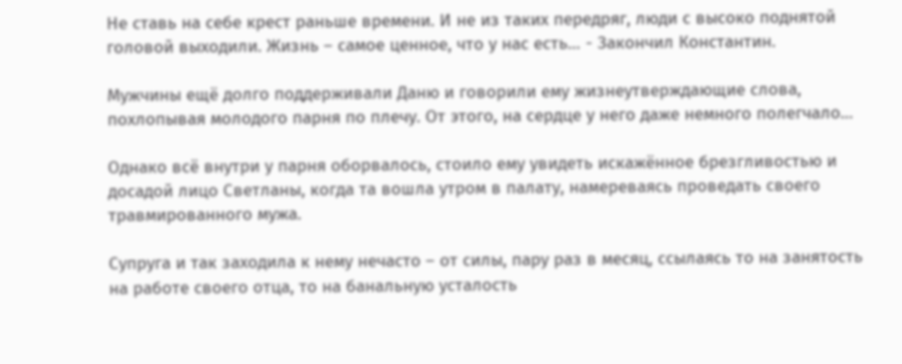Не ставь на себе крест раньше времени. И не из таких передряг, люди с высоко поднятой головой выходили. Жизнь – самое ценное, что у нас есть… - Закончил Константин.

Мужчины ещё долго поддерживали Даню и говорили ему жизнеутверждающие слова, похлопывая молодого парня по плечу. От этого, на сердце у него даже немного полегчало…

Однако всё внутри у парня оборвалось, стоило ему увидеть искажённое брезгливостью и досадой лицо Светланы, когда та вошла утром в палату, намереваясь проведать своего травмированного мужа.

Супруга и так заходила к нему нечасто – от силы, пару раз в месяц, ссылаясь то на занятость на работе своего отца, то на банальную усталость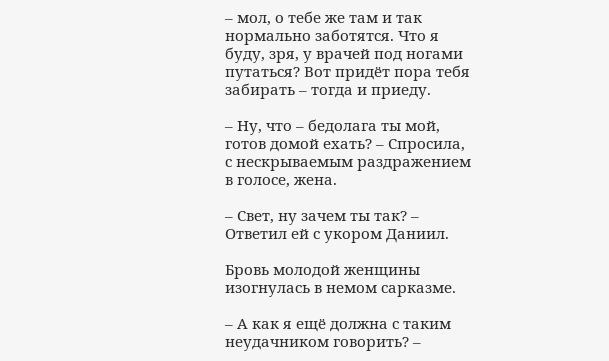– мол, о тебе же там и так нормально заботятся. Что я буду, зря, у врачей под ногами путаться? Вот придёт пора тебя забирать – тогда и приеду.

– Ну, что – бедолага ты мой, готов домой ехать? – Спросила, с нескрываемым раздражением в голосе, жена.

– Свет, ну зачем ты так? – Ответил ей с укором Даниил.

Бровь молодой женщины изогнулась в немом сарказме.

– А как я ещё должна с таким неудачником говорить? –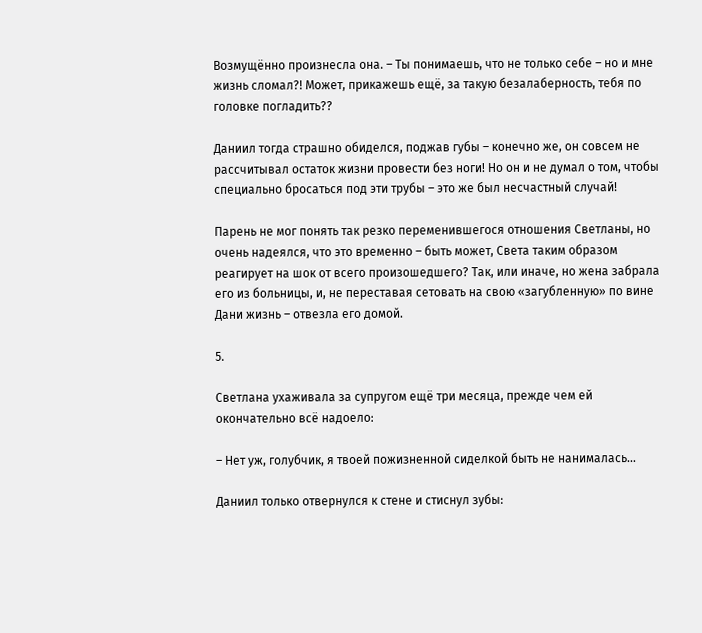Возмущённо произнесла она. – Ты понимаешь, что не только себе – но и мне жизнь сломал?! Может, прикажешь ещё, за такую безалаберность, тебя по головке погладить??

Даниил тогда страшно обиделся, поджав губы – конечно же, он совсем не рассчитывал остаток жизни провести без ноги! Но он и не думал о том, чтобы специально бросаться под эти трубы – это же был несчастный случай!

Парень не мог понять так резко переменившегося отношения Светланы, но очень надеялся, что это временно – быть может, Света таким образом реагирует на шок от всего произошедшего? Так, или иначе, но жена забрала его из больницы, и, не переставая сетовать на свою «загубленную» по вине Дани жизнь – отвезла его домой.

5.

Светлана ухаживала за супругом ещё три месяца, прежде чем ей окончательно всё надоело:

– Нет уж, голубчик, я твоей пожизненной сиделкой быть не нанималась…

Даниил только отвернулся к стене и стиснул зубы: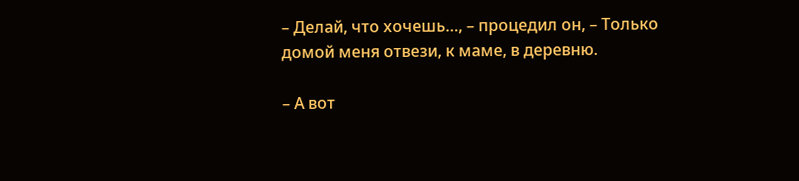– Делай, что хочешь…, – процедил он, – Только домой меня отвези, к маме, в деревню.

– А вот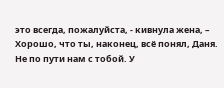это всегда, пожалуйста, - кивнула жена, – Хорошо, что ты, наконец, всё понял, Даня. Не по пути нам с тобой. У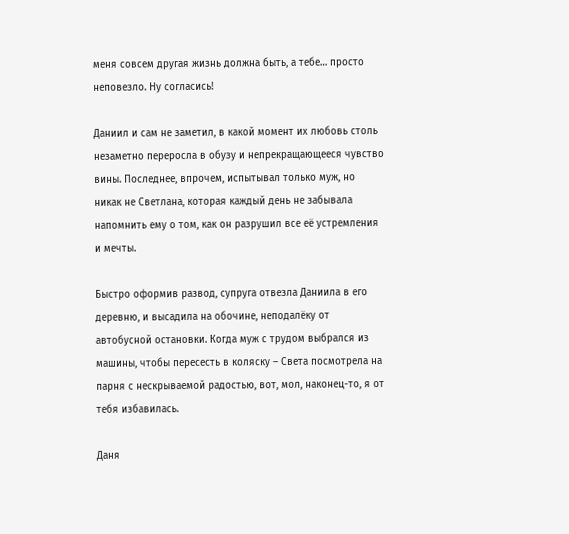меня совсем другая жизнь должна быть, а тебе… просто неповезло. Ну согласись!

Даниил и сам не заметил, в какой момент их любовь столь незаметно переросла в обузу и непрекращающееся чувство вины. Последнее, впрочем, испытывал только муж, но никак не Светлана, которая каждый день не забывала напомнить ему о том, как он разрушил все её устремления и мечты.

Быстро оформив развод, супруга отвезла Даниила в его деревню, и высадила на обочине, неподалёку от автобусной остановки. Когда муж с трудом выбрался из машины, чтобы пересесть в коляску – Света посмотрела на парня с нескрываемой радостью, вот, мол, наконец-то, я от тебя избавилась.

Даня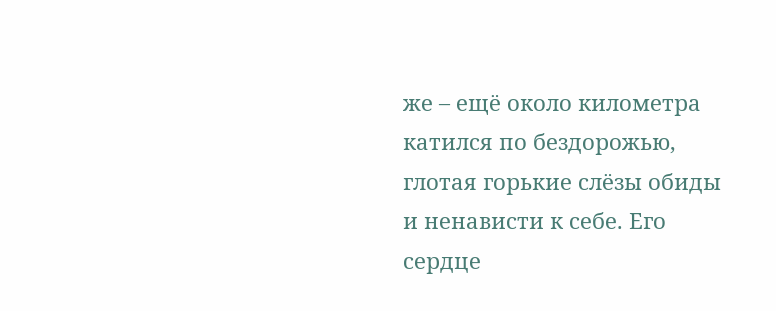же – ещё около километра катился по бездорожью, глотая горькие слёзы обиды и ненависти к себе. Его сердце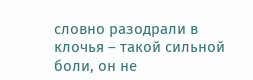словно разодрали в клочья – такой сильной боли, он не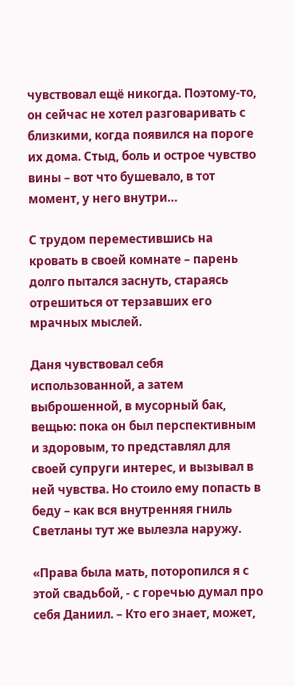чувствовал ещё никогда. Поэтому-то, он сейчас не хотел разговаривать с близкими, когда появился на пороге их дома. Стыд, боль и острое чувство вины – вот что бушевало, в тот момент, у него внутри…

С трудом переместившись на кровать в своей комнате – парень долго пытался заснуть, стараясь отрешиться от терзавших его мрачных мыслей.

Даня чувствовал себя использованной, а затем выброшенной, в мусорный бак, вещью: пока он был перспективным и здоровым, то представлял для своей супруги интерес, и вызывал в ней чувства. Но стоило ему попасть в беду – как вся внутренняя гниль Светланы тут же вылезла наружу.

«Права была мать, поторопился я с этой свадьбой, - с горечью думал про себя Даниил. – Кто его знает, может,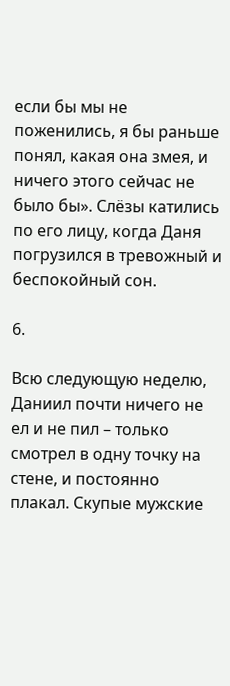если бы мы не поженились, я бы раньше понял, какая она змея, и ничего этого сейчас не было бы». Слёзы катились по его лицу, когда Даня погрузился в тревожный и беспокойный сон.

6.

Всю следующую неделю, Даниил почти ничего не ел и не пил – только смотрел в одну точку на стене, и постоянно плакал. Скупые мужские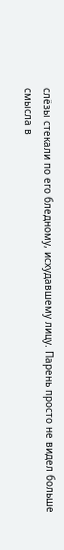слёзы стекали по его бледному, исхудавшему лицу. Парень просто не видел больше смысла в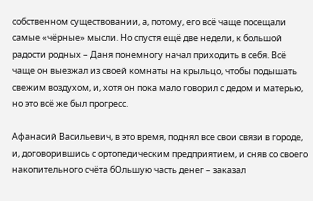собственном существовании, а, потому, его всё чаще посещали самые «чёрные» мысли. Но спустя ещё две недели, к большой радости родных – Даня понемногу начал приходить в себя. Всё чаще он выезжал из своей комнаты на крыльцо, чтобы подышать свежим воздухом, и, хотя он пока мало говорил с дедом и матерью, но это всё же был прогресс.

Афанасий Васильевич, в это время, поднял все свои связи в городе, и, договорившись с ортопедическим предприятием, и сняв со своего накопительного счёта бОльшую часть денег – заказал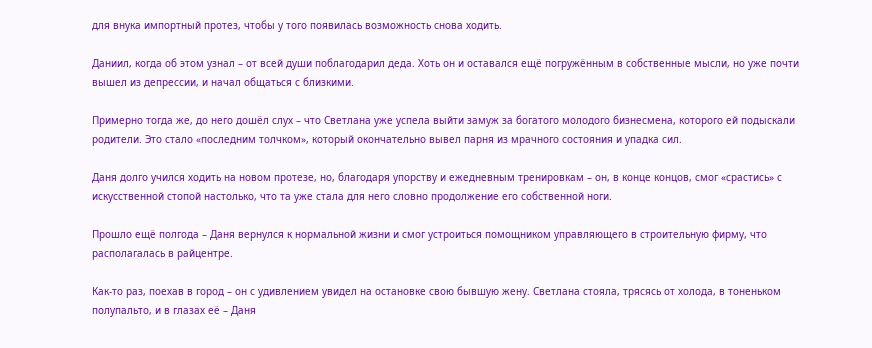для внука импортный протез, чтобы у того появилась возможность снова ходить.

Даниил, когда об этом узнал – от всей души поблагодарил деда. Хоть он и оставался ещё погружённым в собственные мысли, но уже почти вышел из депрессии, и начал общаться с близкими.

Примерно тогда же, до него дошёл слух – что Светлана уже успела выйти замуж за богатого молодого бизнесмена, которого ей подыскали родители. Это стало «последним толчком», который окончательно вывел парня из мрачного состояния и упадка сил.

Даня долго учился ходить на новом протезе, но, благодаря упорству и ежедневным тренировкам – он, в конце концов, смог «срастись» с искусственной стопой настолько, что та уже стала для него словно продолжение его собственной ноги.

Прошло ещё полгода – Даня вернулся к нормальной жизни и смог устроиться помощником управляющего в строительную фирму, что располагалась в райцентре.

Как-то раз, поехав в город – он с удивлением увидел на остановке свою бывшую жену. Светлана стояла, трясясь от холода, в тоненьком полупальто, и в глазах её – Даня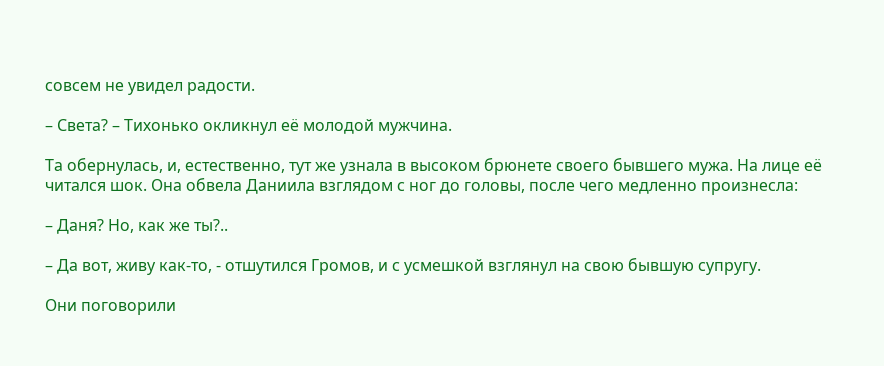совсем не увидел радости.

– Света? – Тихонько окликнул её молодой мужчина.

Та обернулась, и, естественно, тут же узнала в высоком брюнете своего бывшего мужа. На лице её читался шок. Она обвела Даниила взглядом с ног до головы, после чего медленно произнесла:

– Даня? Но, как же ты?..

– Да вот, живу как-то, - отшутился Громов, и с усмешкой взглянул на свою бывшую супругу.

Они поговорили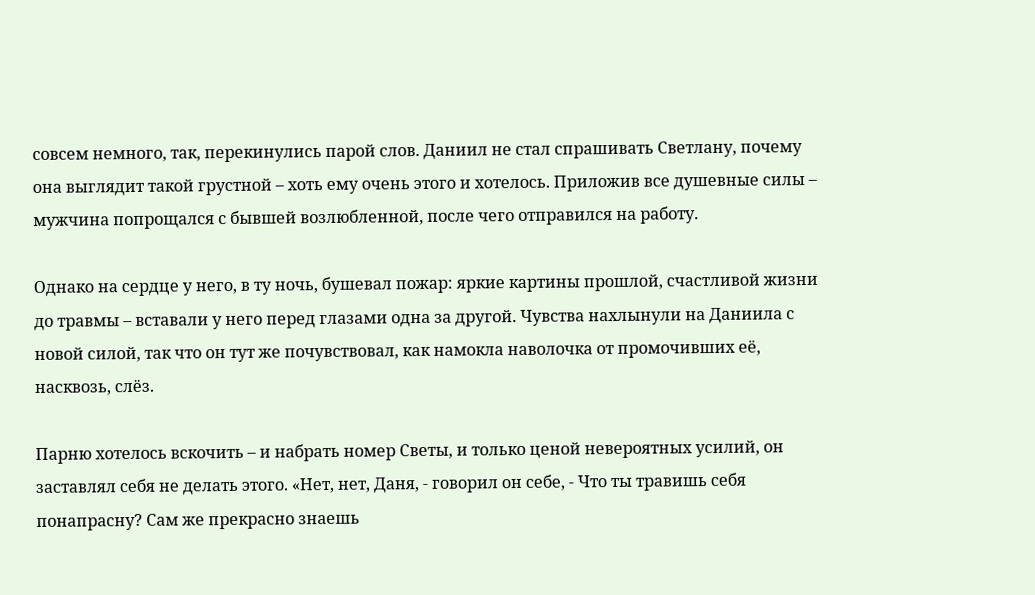совсем немного, так, перекинулись парой слов. Даниил не стал спрашивать Светлану, почему она выглядит такой грустной – хоть ему очень этого и хотелось. Приложив все душевные силы – мужчина попрощался с бывшей возлюбленной, после чего отправился на работу.

Однако на сердце у него, в ту ночь, бушевал пожар: яркие картины прошлой, счастливой жизни до травмы – вставали у него перед глазами одна за другой. Чувства нахлынули на Даниила с новой силой, так что он тут же почувствовал, как намокла наволочка от промочивших её, насквозь, слёз.

Парню хотелось вскочить – и набрать номер Светы, и только ценой невероятных усилий, он заставлял себя не делать этого. «Нет, нет, Даня, - говорил он себе, - Что ты травишь себя понапрасну? Сам же прекрасно знаешь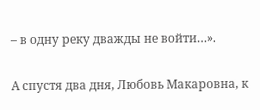– в одну реку дважды не войти…».

А спустя два дня, Любовь Макаровна, к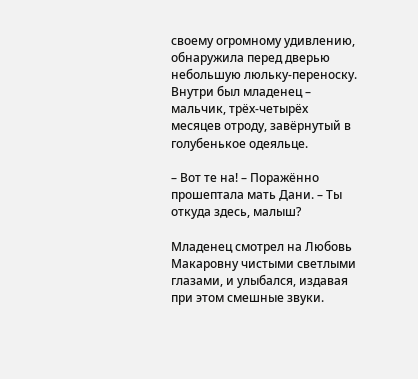своему огромному удивлению, обнаружила перед дверью небольшую люльку-переноску. Внутри был младенец – мальчик, трёх-четырёх месяцев отроду, завёрнутый в голубенькое одеяльце.

– Вот те на! – Поражённо прошептала мать Дани. – Ты откуда здесь, малыш?

Младенец смотрел на Любовь Макаровну чистыми светлыми глазами, и улыбался, издавая при этом смешные звуки.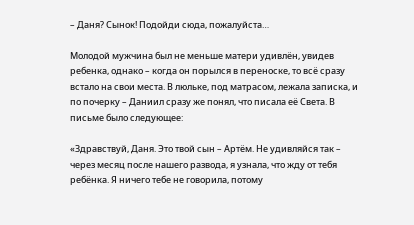– Даня? Сынок! Подойди сюда, пожалуйста…

Молодой мужчина был не меньше матери удивлён, увидев ребенка, однако – когда он порылся в переноске, то всё сразу встало на свои места. В люльке, под матрасом, лежала записка, и по почерку – Даниил сразу же понял, что писала её Света. В письме было следующее:

«Здравствуй, Даня. Это твой сын – Артём. Не удивляйся так – через месяц после нашего развода, я узнала, что жду от тебя ребёнка. Я ничего тебе не говорила, потому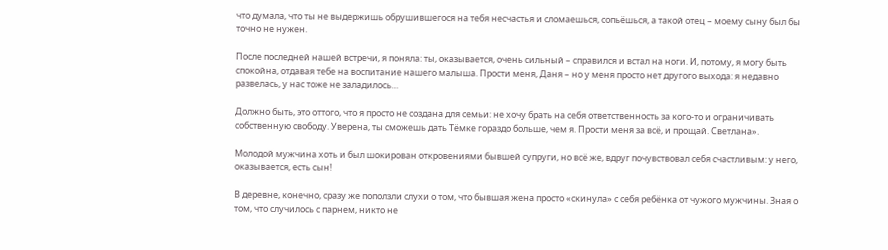что думала, что ты не выдержишь обрушившегося на тебя несчастья и сломаешься, сопьёшься, а такой отец – моему сыну был бы точно не нужен.

После последней нашей встречи, я поняла: ты, оказывается, очень сильный – справился и встал на ноги. И, потому, я могу быть спокойна, отдавая тебе на воспитание нашего малыша. Прости меня, Даня – но у меня просто нет другого выхода: я недавно развелась, у нас тоже не заладилось…

Должно быть, это оттого, что я просто не создана для семьи: не хочу брать на себя ответственность за кого-то и ограничивать собственную свободу. Уверена, ты сможешь дать Тёмке гораздо больше, чем я. Прости меня за всё, и прощай. Светлана».

Молодой мужчина хоть и был шокирован откровениями бывшей супруги, но всё же, вдруг почувствовал себя счастливым: у него, оказывается, есть сын!

В деревне, конечно, сразу же поползли слухи о том, что бывшая жена просто «скинула» с себя ребёнка от чужого мужчины. Зная о том, что случилось с парнем, никто не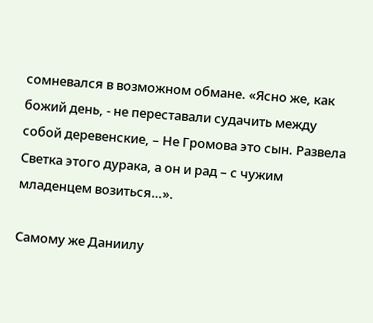сомневался в возможном обмане. «Ясно же, как божий день, - не переставали судачить между собой деревенские, – Не Громова это сын. Развела Светка этого дурака, а он и рад – с чужим младенцем возиться…».

Самому же Даниилу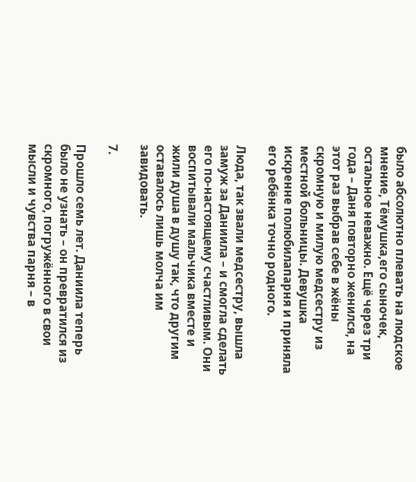было абсолютно плевать на людское мнение, Тёмушка,его сыночек, остальное неважно. Ещё через три года – Даня повторно женился, на этот раз выбрав себе в жёны скромную и милую медсестру из местной больницы. Девушка искренне полюбилапарня и приняла его ребёнка точно родного.

Люда, так звали медсестру, вышла замуж за Даниила – и смогла сделать его по-настоящему счастливым. Они воспитывали мальчика вместе и жили душа в душу так, что другим оставалось лишь молча им завидовать.

7.

Прошло семь лет. Даниила теперь было не узнать – он превратился из скромного, погружённого в свои мысли и чувства парня – в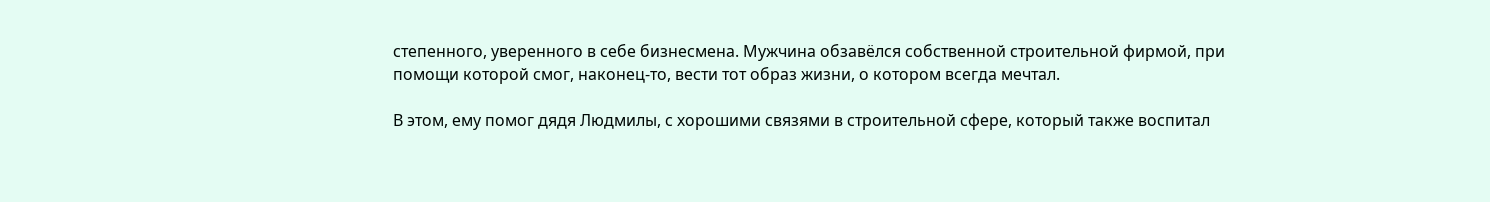степенного, уверенного в себе бизнесмена. Мужчина обзавёлся собственной строительной фирмой, при помощи которой смог, наконец-то, вести тот образ жизни, о котором всегда мечтал.

В этом, ему помог дядя Людмилы, с хорошими связями в строительной сфере, который также воспитал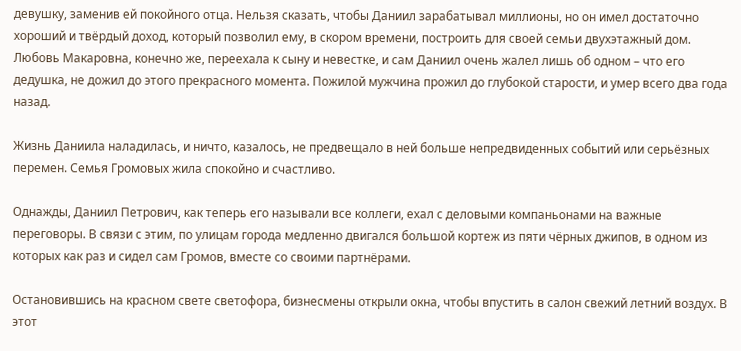девушку, заменив ей покойного отца. Нельзя сказать, чтобы Даниил зарабатывал миллионы, но он имел достаточно хороший и твёрдый доход, который позволил ему, в скором времени, построить для своей семьи двухэтажный дом. Любовь Макаровна, конечно же, переехала к сыну и невестке, и сам Даниил очень жалел лишь об одном – что его дедушка, не дожил до этого прекрасного момента. Пожилой мужчина прожил до глубокой старости, и умер всего два года назад.

Жизнь Даниила наладилась, и ничто, казалось, не предвещало в ней больше непредвиденных событий или серьёзных перемен. Семья Громовых жила спокойно и счастливо.

Однажды, Даниил Петрович, как теперь его называли все коллеги, ехал с деловыми компаньонами на важные переговоры. В связи с этим, по улицам города медленно двигался большой кортеж из пяти чёрных джипов, в одном из которых как раз и сидел сам Громов, вместе со своими партнёрами.

Остановившись на красном свете светофора, бизнесмены открыли окна, чтобы впустить в салон свежий летний воздух. В этот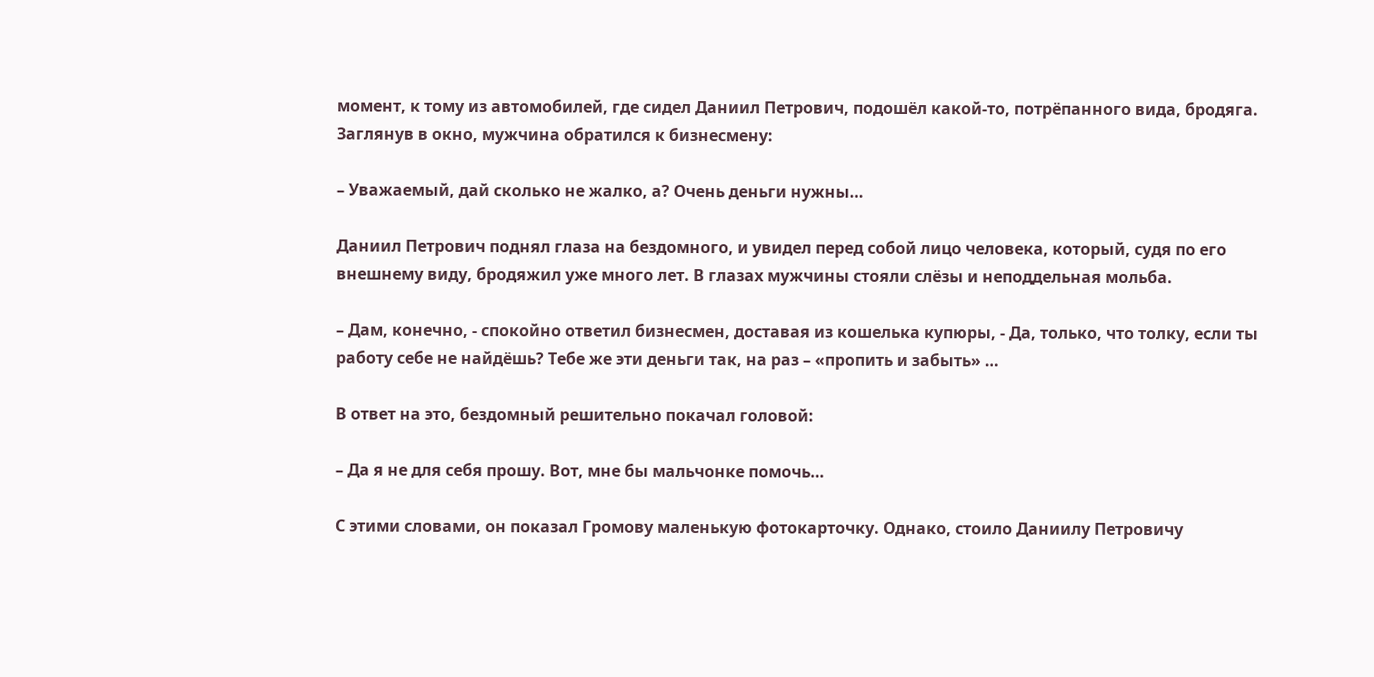момент, к тому из автомобилей, где сидел Даниил Петрович, подошёл какой-то, потрёпанного вида, бродяга. Заглянув в окно, мужчина обратился к бизнесмену:

– Уважаемый, дай сколько не жалко, а? Очень деньги нужны…

Даниил Петрович поднял глаза на бездомного, и увидел перед собой лицо человека, который, судя по его внешнему виду, бродяжил уже много лет. В глазах мужчины стояли слёзы и неподдельная мольба.

– Дам, конечно, - спокойно ответил бизнесмен, доставая из кошелька купюры, - Да, только, что толку, если ты работу себе не найдёшь? Тебе же эти деньги так, на раз – «пропить и забыть» …

В ответ на это, бездомный решительно покачал головой:

– Да я не для себя прошу. Вот, мне бы мальчонке помочь…

С этими словами, он показал Громову маленькую фотокарточку. Однако, стоило Даниилу Петровичу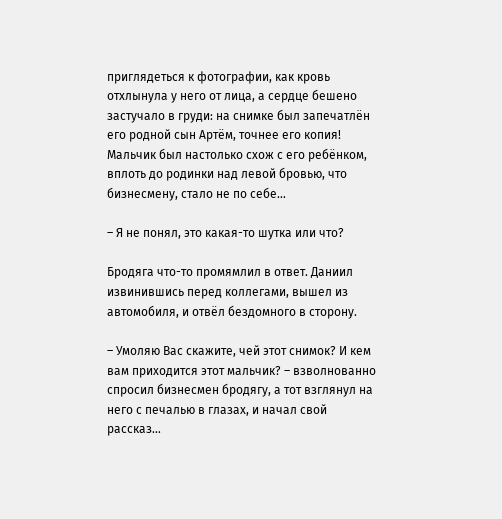приглядеться к фотографии, как кровь отхлынула у него от лица, а сердце бешено застучало в груди: на снимке был запечатлён его родной сын Артём, точнее его копия! Мальчик был настолько схож с его ребёнком, вплоть до родинки над левой бровью, что бизнесмену, стало не по себе…

– Я не понял, это какая-то шутка или что?

Бродяга что-то промямлил в ответ. Даниил извинившись перед коллегами, вышел из автомобиля, и отвёл бездомного в сторону.

– Умоляю Вас скажите, чей этот снимок? И кем вам приходится этот мальчик? – взволнованно спросил бизнесмен бродягу, а тот взглянул на него с печалью в глазах, и начал свой рассказ…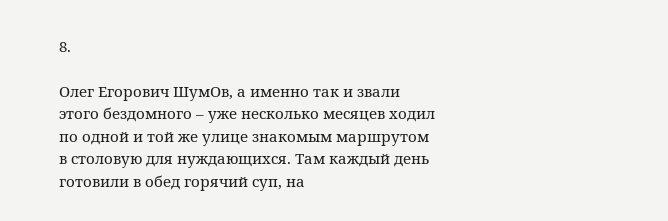8.

Олег Егорович ШумОв, а именно так и звали этого бездомного – уже несколько месяцев ходил по одной и той же улице знакомым маршрутом в столовую для нуждающихся. Там каждый день готовили в обед горячий суп, на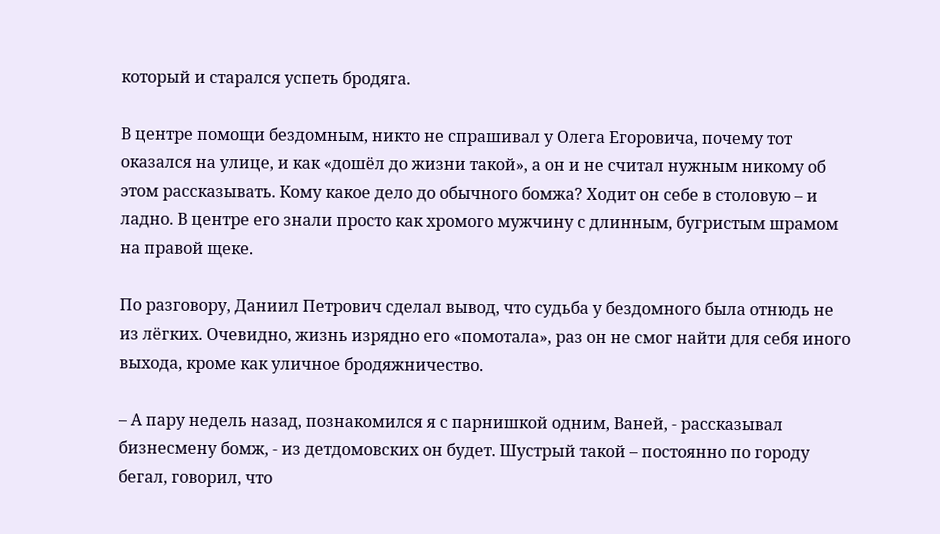который и старался успеть бродяга.

В центре помощи бездомным, никто не спрашивал у Олега Егоровича, почему тот оказался на улице, и как «дошёл до жизни такой», а он и не считал нужным никому об этом рассказывать. Кому какое дело до обычного бомжа? Ходит он себе в столовую – и ладно. В центре его знали просто как хромого мужчину с длинным, бугристым шрамом на правой щеке.

По разговору, Даниил Петрович сделал вывод, что судьба у бездомного была отнюдь не из лёгких. Очевидно, жизнь изрядно его «помотала», раз он не смог найти для себя иного выхода, кроме как уличное бродяжничество.

– А пару недель назад, познакомился я с парнишкой одним, Ваней, - рассказывал бизнесмену бомж, - из детдомовских он будет. Шустрый такой – постоянно по городу бегал, говорил, что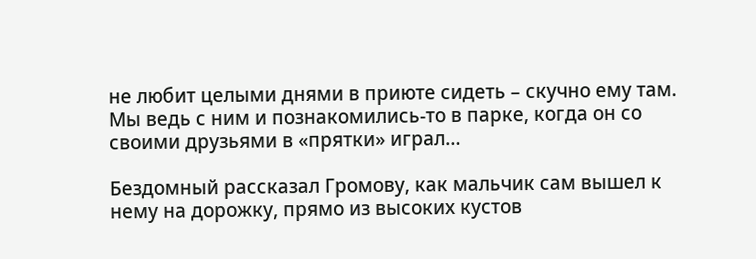не любит целыми днями в приюте сидеть – скучно ему там. Мы ведь с ним и познакомились-то в парке, когда он со своими друзьями в «прятки» играл…

Бездомный рассказал Громову, как мальчик сам вышел к нему на дорожку, прямо из высоких кустов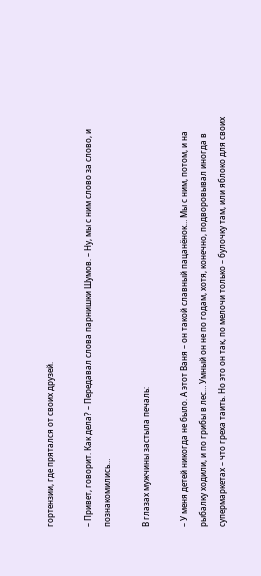гортензии, где прятался от своих друзей.

– Привет, говорит. Как дела? – Передавал слова парнишки Шумов. – Ну, мы с ним слово за слово, и познакомились…

В глазах мужчины застыла печаль:

– У меня детей никогда не было. А этот Ваня – он такой славный пацанёнок… Мы с ним, потом, и на рыбалку ходили, и по грибы в лес… Умный он не по годам, хотя, конечно, подворовывал иногда в супермаркетах – что греха таить. Но это он так, по мелочи только – булочку там, или яблоко для своих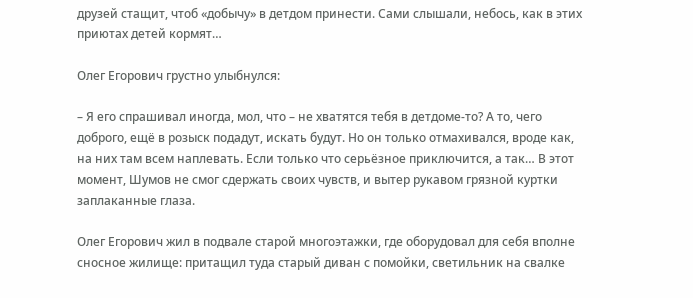друзей стащит, чтоб «добычу» в детдом принести. Сами слышали, небось, как в этих приютах детей кормят…

Олег Егорович грустно улыбнулся:

– Я его спрашивал иногда, мол, что – не хватятся тебя в детдоме-то? А то, чего доброго, ещё в розыск подадут, искать будут. Но он только отмахивался, вроде как, на них там всем наплевать. Если только что серьёзное приключится, а так… В этот момент, Шумов не смог сдержать своих чувств, и вытер рукавом грязной куртки заплаканные глаза.

Олег Егорович жил в подвале старой многоэтажки, где оборудовал для себя вполне сносное жилище: притащил туда старый диван с помойки, светильник на свалке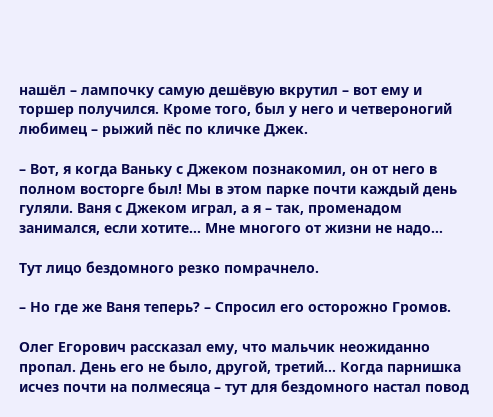нашёл – лампочку самую дешёвую вкрутил – вот ему и торшер получился. Кроме того, был у него и четвероногий любимец – рыжий пёс по кличке Джек.

– Вот, я когда Ваньку с Джеком познакомил, он от него в полном восторге был! Мы в этом парке почти каждый день гуляли. Ваня с Джеком играл, а я – так, променадом занимался, если хотите… Мне многого от жизни не надо…

Тут лицо бездомного резко помрачнело.

– Но где же Ваня теперь? – Спросил его осторожно Громов.

Олег Егорович рассказал ему, что мальчик неожиданно пропал. День его не было, другой, третий… Когда парнишка исчез почти на полмесяца – тут для бездомного настал повод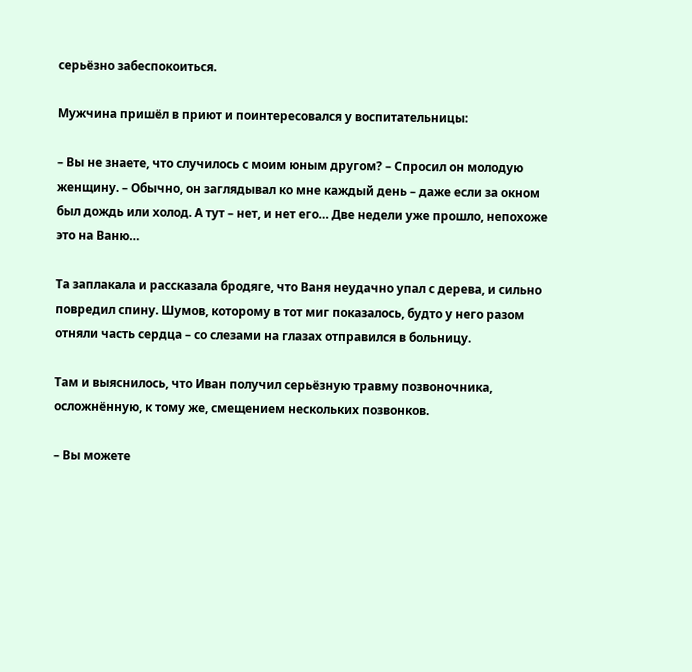серьёзно забеспокоиться.

Мужчина пришёл в приют и поинтересовался у воспитательницы:

– Вы не знаете, что случилось с моим юным другом? – Спросил он молодую женщину. – Обычно, он заглядывал ко мне каждый день – даже если за окном был дождь или холод. А тут – нет, и нет его… Две недели уже прошло, непохоже это на Ваню…

Та заплакала и рассказала бродяге, что Ваня неудачно упал с дерева, и сильно повредил спину. Шумов, которому в тот миг показалось, будто у него разом отняли часть сердца – со слезами на глазах отправился в больницу.

Там и выяснилось, что Иван получил серьёзную травму позвоночника, осложнённую, к тому же, смещением нескольких позвонков.

– Вы можете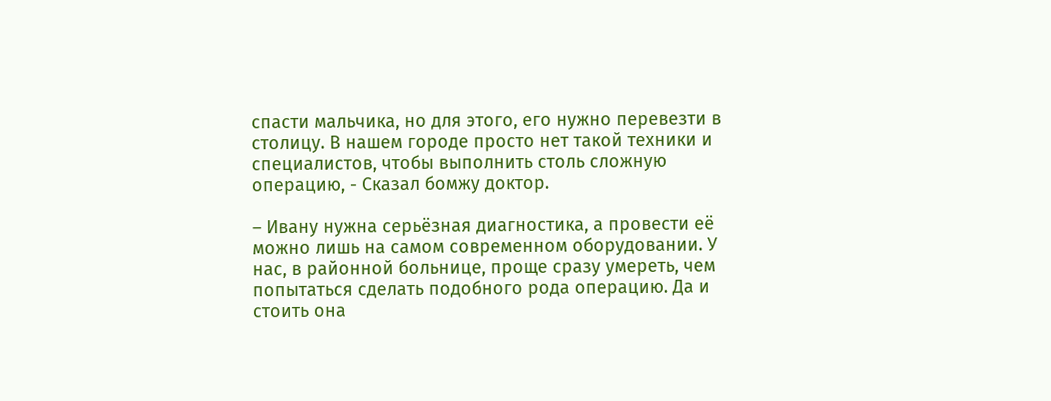спасти мальчика, но для этого, его нужно перевезти в столицу. В нашем городе просто нет такой техники и специалистов, чтобы выполнить столь сложную операцию, - Сказал бомжу доктор.

– Ивану нужна серьёзная диагностика, а провести её можно лишь на самом современном оборудовании. У нас, в районной больнице, проще сразу умереть, чем попытаться сделать подобного рода операцию. Да и стоить она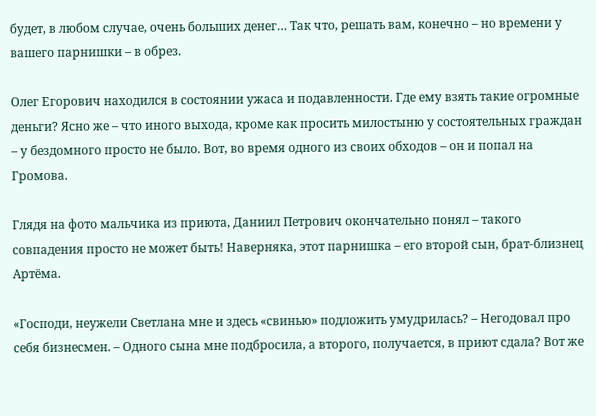будет, в любом случае, очень больших денег… Так что, решать вам, конечно – но времени у вашего парнишки – в обрез.

Олег Егорович находился в состоянии ужаса и подавленности. Где ему взять такие огромные деньги? Ясно же – что иного выхода, кроме как просить милостыню у состоятельных граждан – у бездомного просто не было. Вот, во время одного из своих обходов – он и попал на Громова.

Глядя на фото мальчика из приюта, Даниил Петрович окончательно понял – такого совпадения просто не может быть! Наверняка, этот парнишка – его второй сын, брат-близнец Артёма.

«Господи, неужели Светлана мне и здесь «свинью» подложить умудрилась? – Негодовал про себя бизнесмен. – Одного сына мне подбросила, а второго, получается, в приют сдала? Вот же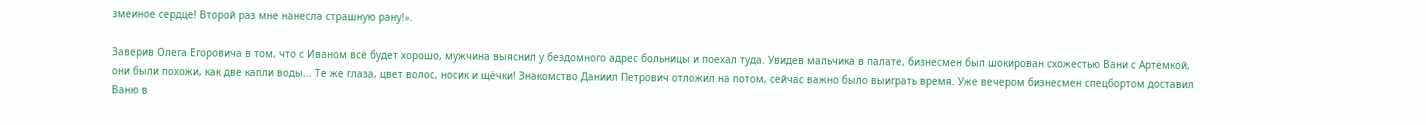змеиное сердце! Второй раз мне нанесла страшную рану!».

Заверив Олега Егоровича в том, что с Иваном всё будет хорошо, мужчина выяснил у бездомного адрес больницы и поехал туда. Увидев мальчика в палате, бизнесмен был шокирован схожестью Вани с Артёмкой, они были похожи, как две капли воды... Те же глаза, цвет волос, носик и щёчки! Знакомство Даниил Петрович отложил на потом, сейчас важно было выиграть время. Уже вечером бизнесмен спецбортом доставил Ваню в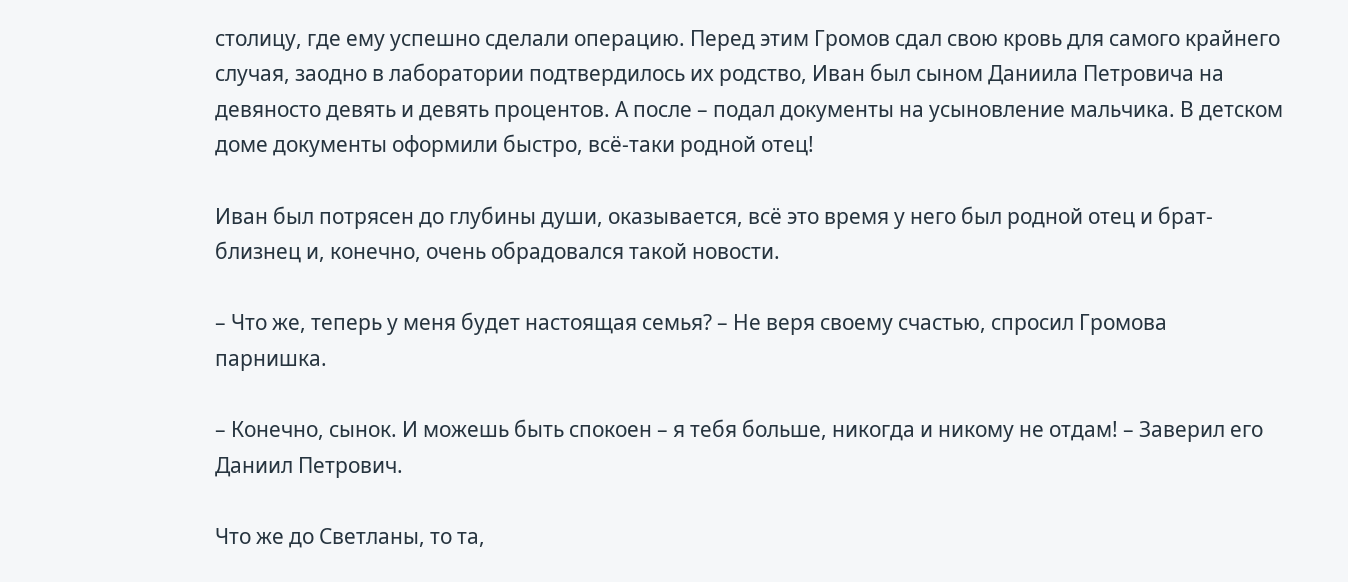столицу, где ему успешно сделали операцию. Перед этим Громов сдал свою кровь для самого крайнего случая, заодно в лаборатории подтвердилось их родство, Иван был сыном Даниила Петровича на девяносто девять и девять процентов. А после – подал документы на усыновление мальчика. В детском доме документы оформили быстро, всё-таки родной отец!

Иван был потрясен до глубины души, оказывается, всё это время у него был родной отец и брат-близнец и, конечно, очень обрадовался такой новости.

– Что же, теперь у меня будет настоящая семья? – Не веря своему счастью, спросил Громова парнишка.

– Конечно, сынок. И можешь быть спокоен – я тебя больше, никогда и никому не отдам! – Заверил его Даниил Петрович.

Что же до Светланы, то та,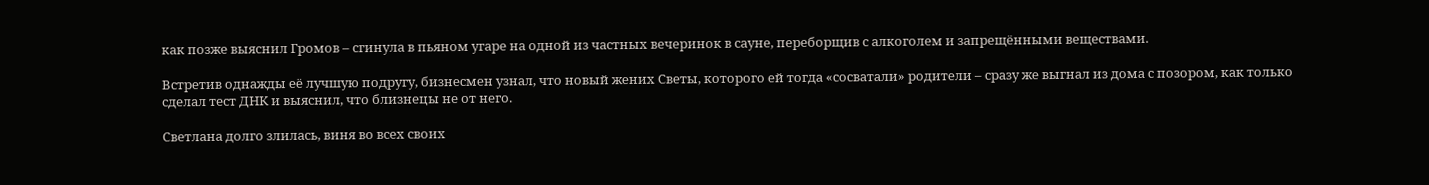как позже выяснил Громов – сгинула в пьяном угаре на одной из частных вечеринок в сауне, переборщив с алкоголем и запрещёнными веществами.

Встретив однажды её лучшую подругу, бизнесмен узнал, что новый жених Светы, которого ей тогда «сосватали» родители – сразу же выгнал из дома с позором, как только сделал тест ДНК и выяснил, что близнецы не от него.

Светлана долго злилась, виня во всех своих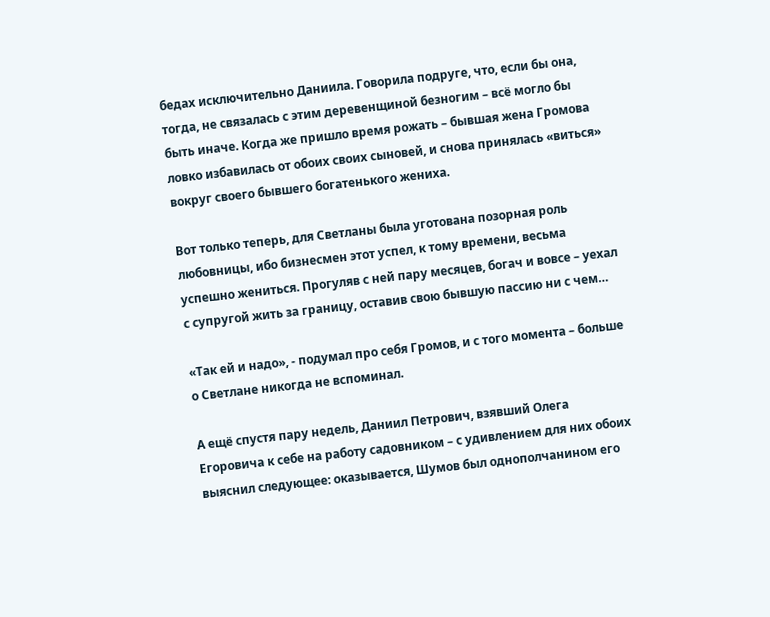бедах исключительно Даниила. Говорила подруге, что, если бы она, тогда, не связалась с этим деревенщиной безногим – всё могло бы быть иначе. Когда же пришло время рожать – бывшая жена Громова ловко избавилась от обоих своих сыновей, и снова принялась «виться» вокруг своего бывшего богатенького жениха.

Вот только теперь, для Светланы была уготована позорная роль любовницы, ибо бизнесмен этот успел, к тому времени, весьма успешно жениться. Прогуляв с ней пару месяцев, богач и вовсе – уехал с супругой жить за границу, оставив свою бывшую пассию ни с чем…

«Так ей и надо», - подумал про себя Громов, и с того момента – больше о Светлане никогда не вспоминал.

А ещё спустя пару недель, Даниил Петрович, взявший Олега Егоровича к себе на работу садовником – с удивлением для них обоих выяснил следующее: оказывается, Шумов был однополчанином его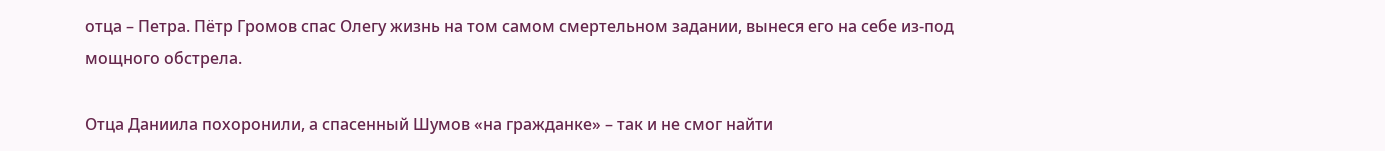отца – Петра. Пётр Громов спас Олегу жизнь на том самом смертельном задании, вынеся его на себе из-под мощного обстрела.

Отца Даниила похоронили, а спасенный Шумов «на гражданке» – так и не смог найти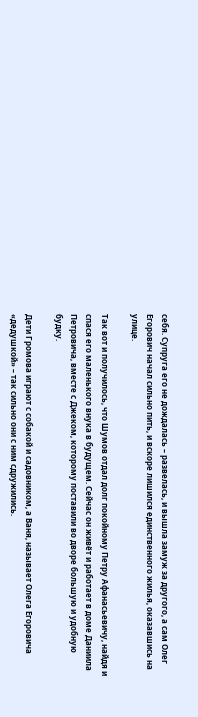себя. Супруга его не дождалась – развелась, и вышла замуж за другого, а сам Олег Егорович начал сильно пить, и вскоре лишился единственного жилья, оказавшись на улице.

Так вот и получилось, что Шумов отдал долг покойному Петру Афанасьевичу, найдя и спася его маленького внука в будущем. Сейчас он живёт и работает в доме Даниила Петровича, вместе с Джеком, которому поставили во дворе большую и удобную будку.

Дети Громова играют с собакой и садовником, а Ваня, называет Олега Егоровича «дедушкой» – так сильно они с ним сдружились.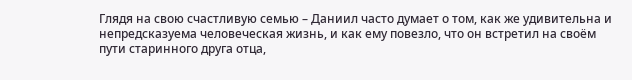Глядя на свою счастливую семью – Даниил часто думает о том, как же удивительна и непредсказуема человеческая жизнь, и как ему повезло, что он встретил на своём пути старинного друга отца,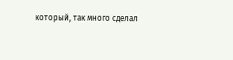который, так много сделал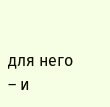для него – и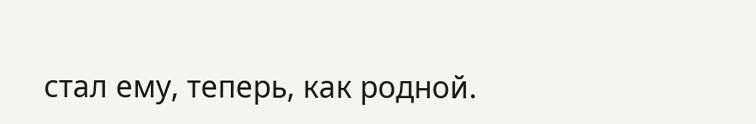стал ему, теперь, как родной.